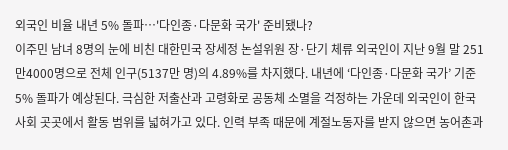외국인 비율 내년 5% 돌파…'다인종·다문화 국가' 준비됐나?
이주민 남녀 8명의 눈에 비친 대한민국 장세정 논설위원 장·단기 체류 외국인이 지난 9월 말 251만4000명으로 전체 인구(5137만 명)의 4.89%를 차지했다. 내년에 ‘다인종·다문화 국가’ 기준 5% 돌파가 예상된다. 극심한 저출산과 고령화로 공동체 소멸을 걱정하는 가운데 외국인이 한국사회 곳곳에서 활동 범위를 넓혀가고 있다. 인력 부족 때문에 계절노동자를 받지 않으면 농어촌과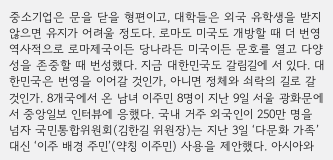중소기업은 문을 닫을 형편이고, 대학들은 외국 유학생을 받지 않으면 유지가 어려울 정도다. 로마도 미국도 개방할 때 더 번영 역사적으로 로마제국이든 당나라든 미국이든 문호를 열고 다양성을 존중할 때 번성했다. 지금 대한민국도 갈림길에 서 있다. 대한민국은 번영을 이어갈 것인가, 아니면 정체와 쇠락의 길로 갈 것인가. 8개국에서 온 남녀 이주민 8명이 지난 9일 서울 광화문에서 중앙일보 인터뷰에 응했다. 국내 거주 외국인이 250만 명을 넘자 국민통합위원회(김한길 위원장)는 지난 3일 ‘다문화 가족’ 대신 ‘이주 배경 주민’(약칭 이주민) 사용을 제안했다. 아시아와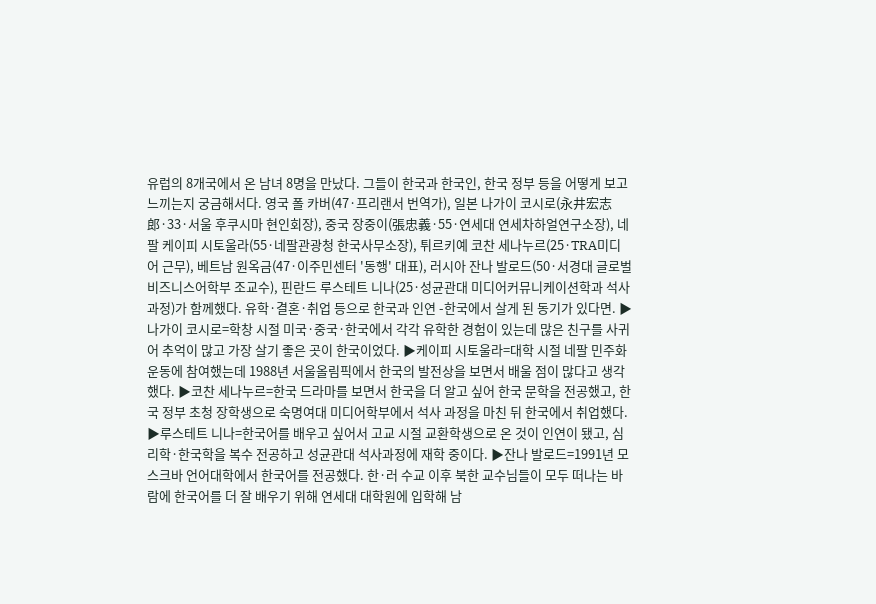유럽의 8개국에서 온 남녀 8명을 만났다. 그들이 한국과 한국인, 한국 정부 등을 어떻게 보고 느끼는지 궁금해서다. 영국 폴 카버(47·프리랜서 번역가), 일본 나가이 코시로(永井宏志郎·33·서울 후쿠시마 현인회장), 중국 장중이(張忠義·55·연세대 연세차하얼연구소장), 네팔 케이피 시토울라(55·네팔관광청 한국사무소장), 튀르키예 코찬 세나누르(25·TRA미디어 근무), 베트남 원옥금(47·이주민센터 '동행' 대표), 러시아 잔나 발로드(50·서경대 글로벌비즈니스어학부 조교수), 핀란드 루스테트 니나(25·성균관대 미디어커뮤니케이션학과 석사 과정)가 함께했다. 유학·결혼·취업 등으로 한국과 인연 -한국에서 살게 된 동기가 있다면. ▶나가이 코시로=학창 시절 미국·중국·한국에서 각각 유학한 경험이 있는데 많은 친구를 사귀어 추억이 많고 가장 살기 좋은 곳이 한국이었다. ▶케이피 시토울라=대학 시절 네팔 민주화 운동에 참여했는데 1988년 서울올림픽에서 한국의 발전상을 보면서 배울 점이 많다고 생각했다. ▶코찬 세나누르=한국 드라마를 보면서 한국을 더 알고 싶어 한국 문학을 전공했고, 한국 정부 초청 장학생으로 숙명여대 미디어학부에서 석사 과정을 마친 뒤 한국에서 취업했다. ▶루스테트 니나=한국어를 배우고 싶어서 고교 시절 교환학생으로 온 것이 인연이 됐고, 심리학·한국학을 복수 전공하고 성균관대 석사과정에 재학 중이다. ▶잔나 발로드=1991년 모스크바 언어대학에서 한국어를 전공했다. 한·러 수교 이후 북한 교수님들이 모두 떠나는 바람에 한국어를 더 잘 배우기 위해 연세대 대학원에 입학해 남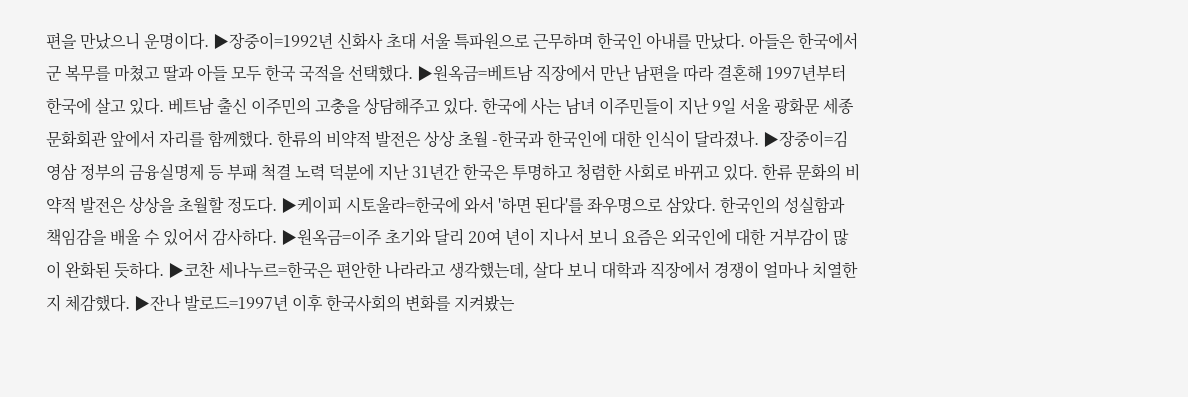편을 만났으니 운명이다. ▶장중이=1992년 신화사 초대 서울 특파원으로 근무하며 한국인 아내를 만났다. 아들은 한국에서 군 복무를 마쳤고 딸과 아들 모두 한국 국적을 선택했다. ▶원옥금=베트남 직장에서 만난 남편을 따라 결혼해 1997년부터 한국에 살고 있다. 베트남 출신 이주민의 고충을 상담해주고 있다. 한국에 사는 남녀 이주민들이 지난 9일 서울 광화문 세종문화회관 앞에서 자리를 함께했다. 한류의 비약적 발전은 상상 초월 -한국과 한국인에 대한 인식이 달라졌나. ▶장중이=김영삼 정부의 금융실명제 등 부패 척결 노력 덕분에 지난 31년간 한국은 투명하고 청렴한 사회로 바뀌고 있다. 한류 문화의 비약적 발전은 상상을 초월할 정도다. ▶케이피 시토울라=한국에 와서 '하면 된다'를 좌우명으로 삼았다. 한국인의 성실함과 책임감을 배울 수 있어서 감사하다. ▶원옥금=이주 초기와 달리 20여 년이 지나서 보니 요즘은 외국인에 대한 거부감이 많이 완화된 듯하다. ▶코찬 세나누르=한국은 편안한 나라라고 생각했는데, 살다 보니 대학과 직장에서 경쟁이 얼마나 치열한지 체감했다. ▶잔나 발로드=1997년 이후 한국사회의 변화를 지켜봤는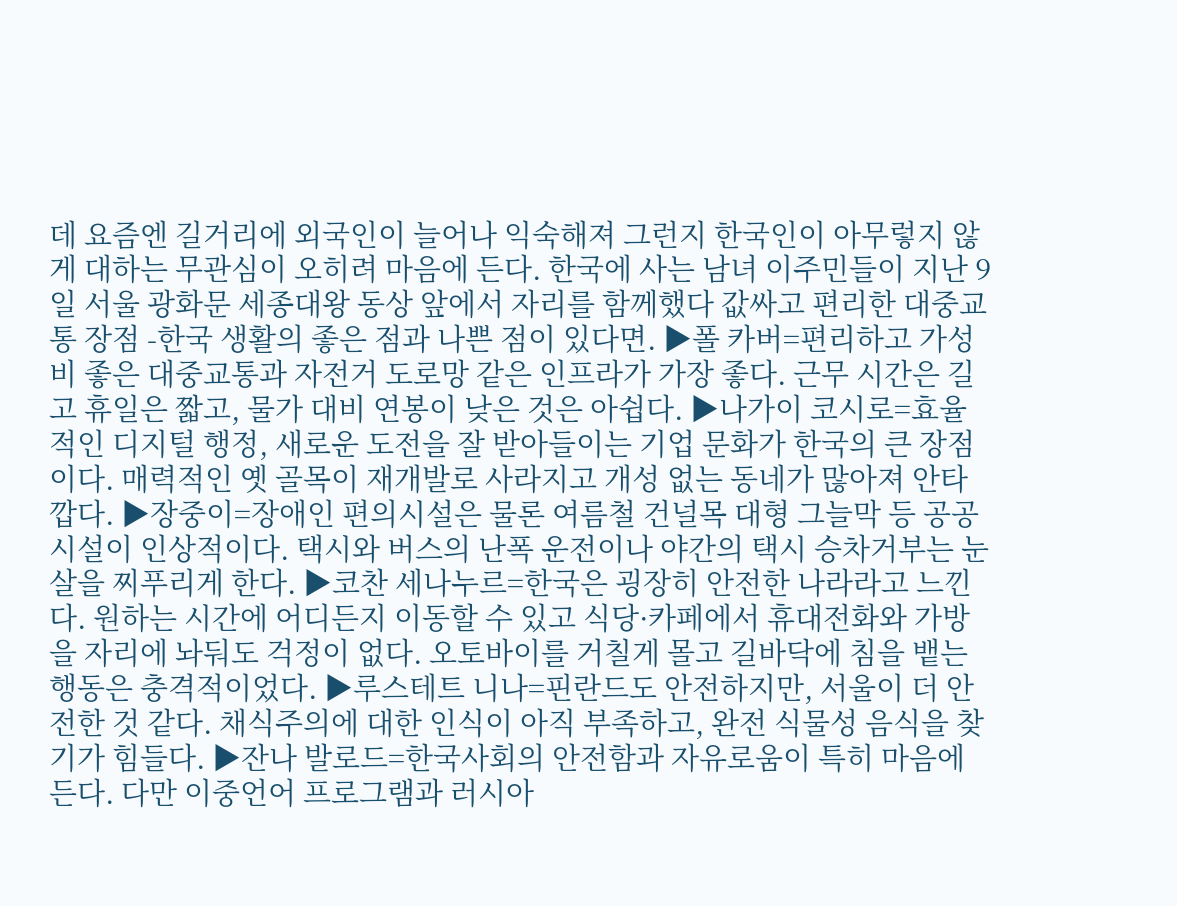데 요즘엔 길거리에 외국인이 늘어나 익숙해져 그런지 한국인이 아무렇지 않게 대하는 무관심이 오히려 마음에 든다. 한국에 사는 남녀 이주민들이 지난 9일 서울 광화문 세종대왕 동상 앞에서 자리를 함께했다 값싸고 편리한 대중교통 장점 -한국 생활의 좋은 점과 나쁜 점이 있다면. ▶폴 카버=편리하고 가성비 좋은 대중교통과 자전거 도로망 같은 인프라가 가장 좋다. 근무 시간은 길고 휴일은 짧고, 물가 대비 연봉이 낮은 것은 아쉽다. ▶나가이 코시로=효율적인 디지털 행정, 새로운 도전을 잘 받아들이는 기업 문화가 한국의 큰 장점이다. 매력적인 옛 골목이 재개발로 사라지고 개성 없는 동네가 많아져 안타깝다. ▶장중이=장애인 편의시설은 물론 여름철 건널목 대형 그늘막 등 공공시설이 인상적이다. 택시와 버스의 난폭 운전이나 야간의 택시 승차거부는 눈살을 찌푸리게 한다. ▶코찬 세나누르=한국은 굉장히 안전한 나라라고 느낀다. 원하는 시간에 어디든지 이동할 수 있고 식당·카페에서 휴대전화와 가방을 자리에 놔둬도 걱정이 없다. 오토바이를 거칠게 몰고 길바닥에 침을 뱉는 행동은 충격적이었다. ▶루스테트 니나=핀란드도 안전하지만, 서울이 더 안전한 것 같다. 채식주의에 대한 인식이 아직 부족하고, 완전 식물성 음식을 찾기가 힘들다. ▶잔나 발로드=한국사회의 안전함과 자유로움이 특히 마음에 든다. 다만 이중언어 프로그램과 러시아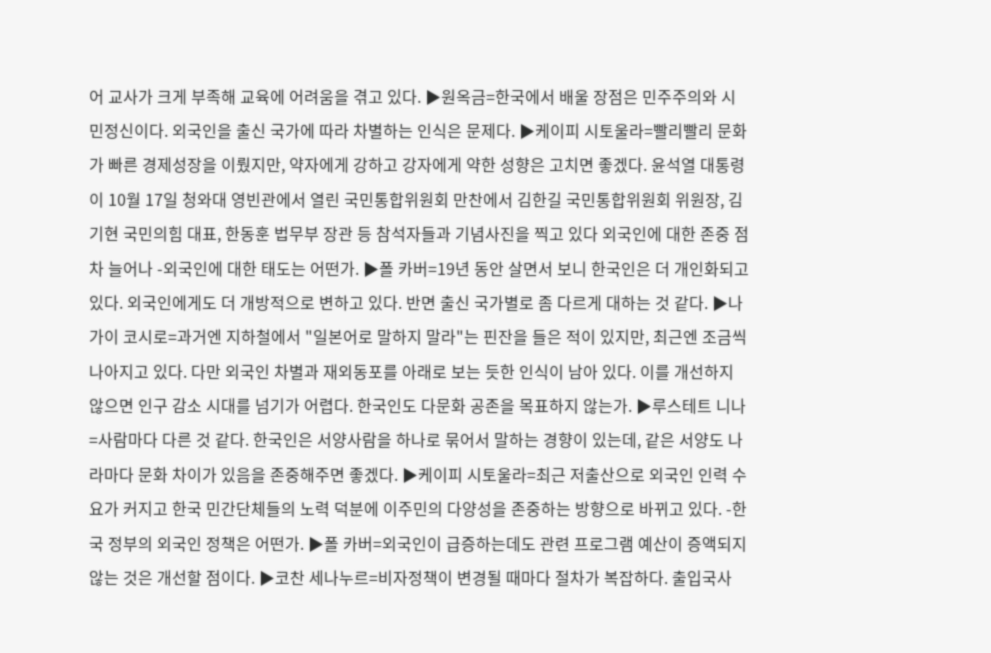어 교사가 크게 부족해 교육에 어려움을 겪고 있다. ▶원옥금=한국에서 배울 장점은 민주주의와 시민정신이다. 외국인을 출신 국가에 따라 차별하는 인식은 문제다. ▶케이피 시토울라=빨리빨리 문화가 빠른 경제성장을 이뤘지만, 약자에게 강하고 강자에게 약한 성향은 고치면 좋겠다. 윤석열 대통령이 10월 17일 청와대 영빈관에서 열린 국민통합위원회 만찬에서 김한길 국민통합위원회 위원장, 김기현 국민의힘 대표, 한동훈 법무부 장관 등 참석자들과 기념사진을 찍고 있다 외국인에 대한 존중 점차 늘어나 -외국인에 대한 태도는 어떤가. ▶폴 카버=19년 동안 살면서 보니 한국인은 더 개인화되고 있다. 외국인에게도 더 개방적으로 변하고 있다. 반면 출신 국가별로 좀 다르게 대하는 것 같다. ▶나가이 코시로=과거엔 지하철에서 "일본어로 말하지 말라"는 핀잔을 들은 적이 있지만, 최근엔 조금씩 나아지고 있다. 다만 외국인 차별과 재외동포를 아래로 보는 듯한 인식이 남아 있다. 이를 개선하지 않으면 인구 감소 시대를 넘기가 어렵다. 한국인도 다문화 공존을 목표하지 않는가. ▶루스테트 니나=사람마다 다른 것 같다. 한국인은 서양사람을 하나로 묶어서 말하는 경향이 있는데, 같은 서양도 나라마다 문화 차이가 있음을 존중해주면 좋겠다. ▶케이피 시토울라=최근 저출산으로 외국인 인력 수요가 커지고 한국 민간단체들의 노력 덕분에 이주민의 다양성을 존중하는 방향으로 바뀌고 있다. -한국 정부의 외국인 정책은 어떤가. ▶폴 카버=외국인이 급증하는데도 관련 프로그램 예산이 증액되지 않는 것은 개선할 점이다. ▶코찬 세나누르=비자정책이 변경될 때마다 절차가 복잡하다. 출입국사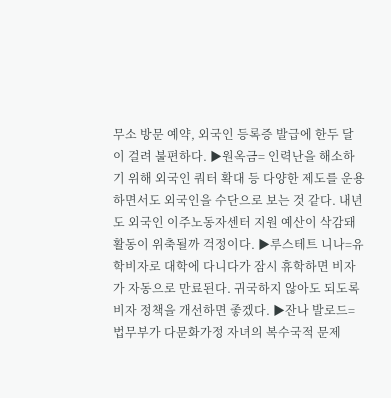무소 방문 예약, 외국인 등록증 발급에 한두 달이 걸려 불편하다. ▶원옥금= 인력난을 해소하기 위해 외국인 쿼터 확대 등 다양한 제도를 운용하면서도 외국인을 수단으로 보는 것 같다. 내년도 외국인 이주노동자센터 지원 예산이 삭감돼 활동이 위축될까 걱정이다. ▶루스테트 니나=유학비자로 대학에 다니다가 잠시 휴학하면 비자가 자동으로 만료된다. 귀국하지 않아도 되도록 비자 정책을 개선하면 좋겠다. ▶잔나 발로드=법무부가 다문화가정 자녀의 복수국적 문제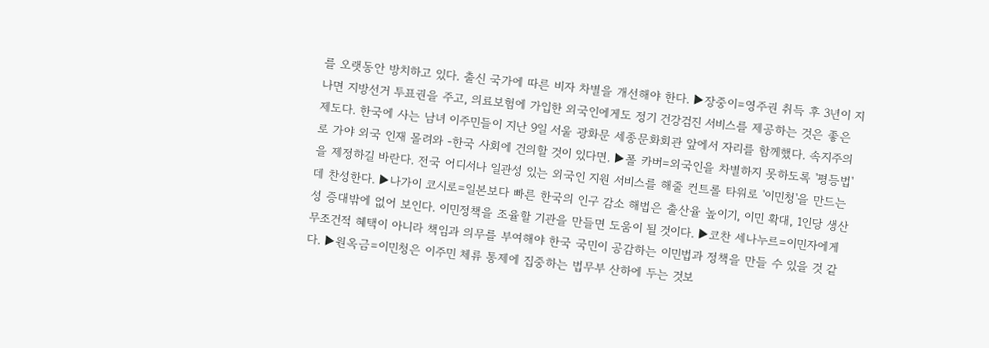를 오랫동안 방치하고 있다. 출신 국가에 따른 비자 차별을 개선해야 한다. ▶장중이=영주권 취득 후 3년이 지나면 지방선거 투표권을 주고, 의료보험에 가입한 외국인에게도 정기 건강검진 서비스를 제공하는 것은 좋은 제도다. 한국에 사는 남녀 이주민들이 지난 9일 서울 광화문 세종문화회관 앞에서 자리를 함께했다. 속지주의로 가야 외국 인재 몰려와 -한국 사회에 건의할 것이 있다면. ▶폴 카버=외국인을 차별하지 못하도록 '평등법'을 제정하길 바란다. 전국 어디서나 일관성 있는 외국인 지원 서비스를 해줄 컨트롤 타워로 '이민청'을 만드는 데 찬성한다. ▶나가이 코시로=일본보다 빠른 한국의 인구 감소 해법은 출산율 높이기, 이민 확대, 1인당 생산성 증대밖에 없어 보인다. 이민정책을 조율할 기관을 만들면 도움이 될 것이다. ▶코찬 세나누르=이민자에게 무조건적 혜택이 아니라 책임과 의무를 부여해야 한국 국민이 공감하는 이민법과 정책을 만들 수 있을 것 같다. ▶원옥금=이민청은 이주민 체류 통제에 집중하는 법무부 산하에 두는 것보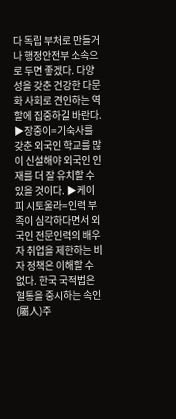다 독립 부처로 만들거나 행정안전부 소속으로 두면 좋겠다. 다양성을 갖춘 건강한 다문화 사회로 견인하는 역할에 집중하길 바란다. ▶장중이=기숙사를 갖춘 외국인 학교를 많이 신설해야 외국인 인재를 더 잘 유치할 수 있을 것이다. ▶케이피 시토울라=인력 부족이 심각하다면서 외국인 전문인력의 배우자 취업을 제한하는 비자 정책은 이해할 수 없다. 한국 국적법은 혈통을 중시하는 속인(屬人)주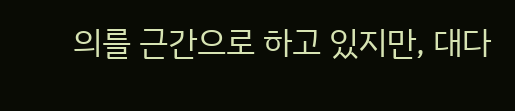의를 근간으로 하고 있지만, 대다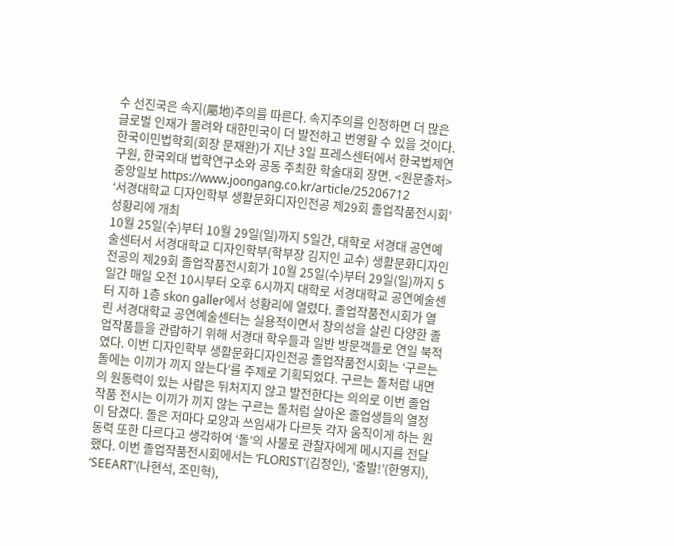수 선진국은 속지(屬地)주의를 따른다. 속지주의를 인정하면 더 많은 글로벌 인재가 몰려와 대한민국이 더 발전하고 번영할 수 있을 것이다. 한국이민법학회(회장 문재완)가 지난 3일 프레스센터에서 한국법제연구원, 한국외대 법학연구소와 공동 주최한 학술대회 장면. <원문출처> 중앙일보 https://www.joongang.co.kr/article/25206712
‘서경대학교 디자인학부 생활문화디자인전공 제29회 졸업작품전시회’ 성황리에 개최
10월 25일(수)부터 10월 29일(일)까지 5일간, 대학로 서경대 공연예술센터서 서경대학교 디자인학부(학부장 김지인 교수) 생활문화디자인 전공의 제29회 졸업작품전시회가 10월 25일(수)부터 29일(일)까지 5일간 매일 오전 10시부터 오후 6시까지 대학로 서경대학교 공연예술센터 지하 1층 skon galler에서 성황리에 열렸다. 졸업작품전시회가 열린 서경대학교 공연예술센터는 실용적이면서 창의성을 살린 다양한 졸업작품들을 관람하기 위해 서경대 학우들과 일반 방문객들로 연일 북적였다. 이번 디자인학부 생활문화디자인전공 졸업작품전시회는 ‘구르는 돌에는 이끼가 끼지 않는다’를 주제로 기획되었다. 구르는 돌처럼 내면의 원동력이 있는 사람은 뒤처지지 않고 발전한다는 의의로 이번 졸업 작품 전시는 이끼가 끼지 않는 구르는 돌처럼 살아온 졸업생들의 열정이 담겼다. 돌은 저마다 모양과 쓰임새가 다르듯 각자 움직이게 하는 원동력 또한 다르다고 생각하여 ‘돌’의 사물로 관찰자에게 메시지를 전달했다. 이번 졸업작품전시회에서는 ‘FLORIST’(김정인), ‘출발!’(한영지), ‘SEEART’(나현석, 조민혁),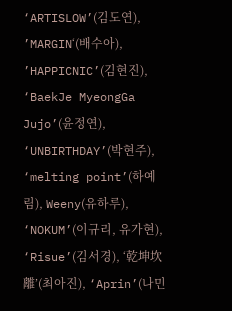‘ARTISLOW’(김도연), ’MARGIN‘(배수아), ’HAPPICNIC’(김현진), ‘BaekJe MyeongGa Jujo’(윤정연), ‘UNBIRTHDAY’(박현주), ‘melting point’(하예림), Weeny(유하루), ‘NOKUM’(이규리, 유가현), ‘Risue’(김서경), ‘乾坤坎離’(최아진), ‘Aprin’(나민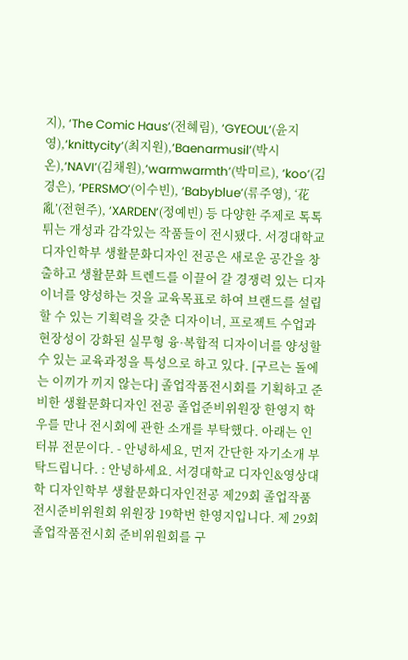지), ‘The Comic Haus’(전혜림), ‘GYEOUL’(윤지영),‘knittycity’(최지원),‘Baenarmusil’(박시온),‘NAVI’(김채원),‘warmwarmth’(박미르), ‘koo’(김경은), ‘PERSMO’(이수빈), ‘Babyblue’(류주영), ‘花亂’(전현주), ‘XARDEN’(정예빈) 등 다양한 주제로 톡톡튀는 개성과 감각있는 작품들이 전시됐다. 서경대학교 디자인학부 생활문화디자인 전공은 새로운 공간을 창출하고 생활문화 트렌드를 이끌어 갈 경쟁력 있는 디자이너를 양성하는 것을 교육목표로 하여 브랜드를 설립할 수 있는 기획력을 갖춘 디자이너, 프로젝트 수업과 현장성이 강화된 실무형 융·복합적 디자이너를 양성할 수 있는 교육과정을 특성으로 하고 있다. [구르는 돌에는 이끼가 끼지 않는다] 졸업작품전시회를 기획하고 준비한 생활문화디자인 전공 졸업준비위원장 한영지 학우를 만나 전시회에 관한 소개를 부탁했다. 아래는 인터뷰 전문이다. - 안녕하세요, 먼저 간단한 자기소개 부탁드립니다. : 안녕하세요. 서경대학교 디자인&영상대학 디자인학부 생활문화디자인전공 제29회 졸업작품전시준비위원회 위원장 19학번 한영지입니다. 제 29회 졸업작품전시회 준비위원회를 구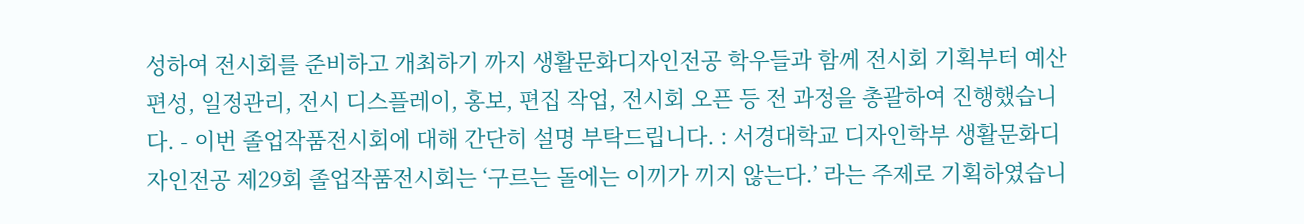성하여 전시회를 준비하고 개최하기 까지 생활문화디자인전공 학우들과 함께 전시회 기획부터 예산편성, 일정관리, 전시 디스플레이, 홍보, 편집 작업, 전시회 오픈 등 전 과정을 총괄하여 진행했습니다. - 이번 졸업작품전시회에 대해 간단히 설명 부탁드립니다. : 서경대학교 디자인학부 생활문화디자인전공 제29회 졸업작품전시회는 ‘구르는 돌에는 이끼가 끼지 않는다.’ 라는 주제로 기획하였습니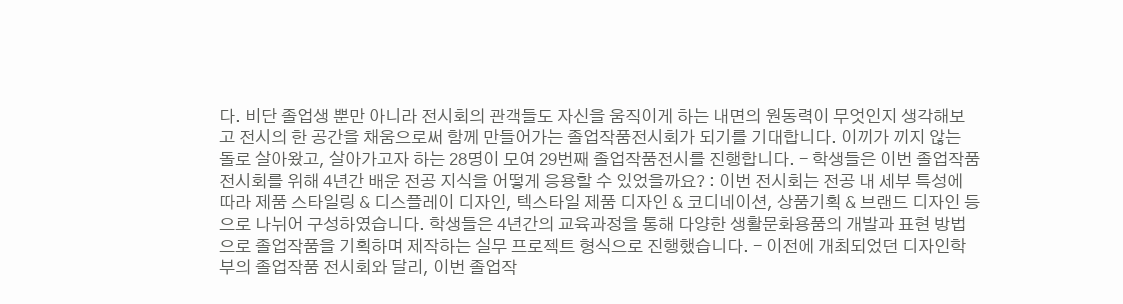다. 비단 졸업생 뿐만 아니라 전시회의 관객들도 자신을 움직이게 하는 내면의 원동력이 무엇인지 생각해보고 전시의 한 공간을 채움으로써 함께 만들어가는 졸업작품전시회가 되기를 기대합니다. 이끼가 끼지 않는 돌로 살아왔고, 살아가고자 하는 28명이 모여 29번째 졸업작품전시를 진행합니다. - 학생들은 이번 졸업작품전시회를 위해 4년간 배운 전공 지식을 어떻게 응용할 수 있었을까요? : 이번 전시회는 전공 내 세부 특성에 따라 제품 스타일링 & 디스플레이 디자인, 텍스타일 제품 디자인 & 코디네이션, 상품기획 & 브랜드 디자인 등으로 나뉘어 구성하였습니다. 학생들은 4년간의 교육과정을 통해 다양한 생활문화용품의 개발과 표현 방법으로 졸업작품을 기획하며 제작하는 실무 프로젝트 형식으로 진행했습니다. - 이전에 개최되었던 디자인학부의 졸업작품 전시회와 달리, 이번 졸업작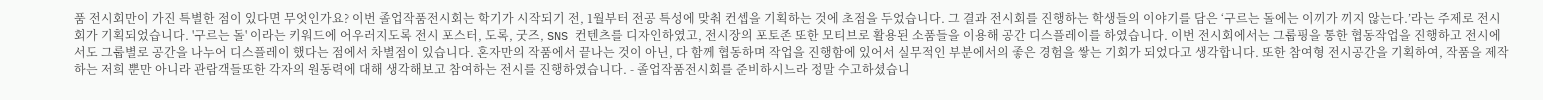품 전시회만이 가진 특별한 점이 있다면 무엇인가요? 이번 졸업작품전시회는 학기가 시작되기 전, 1월부터 전공 특성에 맞춰 컨셉을 기획하는 것에 초점을 두었습니다. 그 결과 전시회를 진행하는 학생들의 이야기를 담은 ‘구르는 돌에는 이끼가 끼지 않는다.’라는 주제로 전시회가 기획되었습니다. '구르는 돌' 이라는 키워드에 어우러지도록 전시 포스터, 도록, 굿즈, SNS 컨텐츠를 디자인하였고, 전시장의 포토존 또한 모티브로 활용된 소품들을 이용해 공간 디스플레이를 하였습니다. 이번 전시회에서는 그룹핑을 통한 협동작업을 진행하고 전시에서도 그룹별로 공간을 나누어 디스플레이 했다는 점에서 차별점이 있습니다. 혼자만의 작품에서 끝나는 것이 아닌, 다 함께 협동하며 작업을 진행함에 있어서 실무적인 부분에서의 좋은 경험을 쌓는 기회가 되었다고 생각합니다. 또한 참여형 전시공간을 기획하여, 작품을 제작하는 저희 뿐만 아니라 관람객들또한 각자의 원동력에 대해 생각해보고 참여하는 전시를 진행하였습니다. - 졸업작품전시회를 준비하시느라 정말 수고하셨습니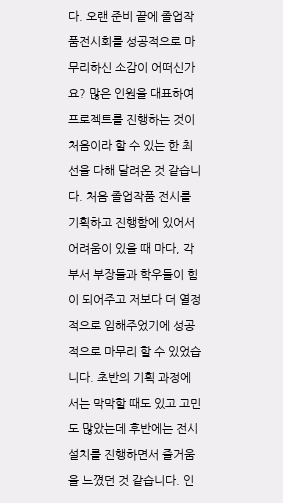다. 오랜 준비 끝에 졸업작품전시회를 성공적으로 마무리하신 소감이 어떠신가요? 많은 인원을 대표하여 프로젝트를 진행하는 것이 처음이라 할 수 있는 한 최선을 다해 달려온 것 같습니다. 처음 졸업작품 전시를 기획하고 진행함에 있어서 어려움이 있을 때 마다, 각 부서 부장들과 학우들이 힘이 되어주고 저보다 더 열정적으로 임해주었기에 성공적으로 마무리 할 수 있었습니다. 초반의 기획 과정에서는 막막할 때도 있고 고민도 많았는데 후반에는 전시설치를 진행하면서 즐거움을 느꼈던 것 같습니다. 인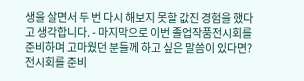생을 살면서 두 번 다시 해보지 못할 값진 경험을 했다고 생각합니다. - 마지막으로 이번 졸업작품전시회를 준비하며 고마웠던 분들께 하고 싶은 말씀이 있다면? 전시회를 준비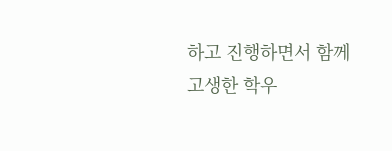하고 진행하면서 함께 고생한 학우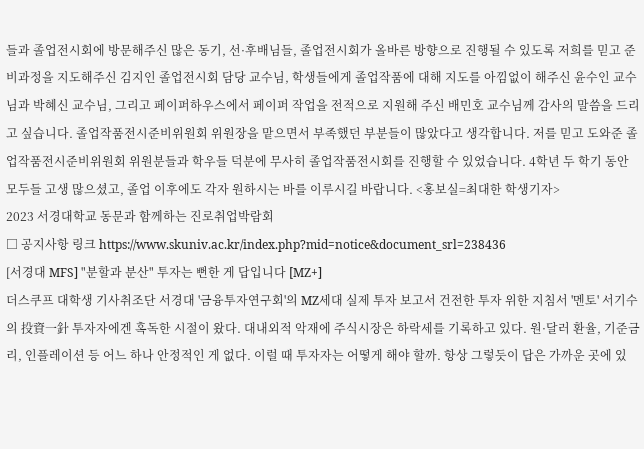들과 졸업전시회에 방문해주신 많은 동기, 선·후배님들, 졸업전시회가 올바른 방향으로 진행될 수 있도록 저희를 믿고 준비과정을 지도해주신 김지인 졸업전시회 담당 교수님, 학생들에게 졸업작품에 대해 지도를 아낌없이 해주신 윤수인 교수님과 박혜신 교수님, 그리고 페이퍼하우스에서 페이퍼 작업을 전적으로 지원해 주신 배민호 교수님께 감사의 말씀을 드리고 싶습니다. 졸업작품전시준비위원회 위원장을 맡으면서 부족했던 부분들이 많았다고 생각합니다. 저를 믿고 도와준 졸업작품전시준비위원회 위원분들과 학우들 덕분에 무사히 졸업작품전시회를 진행할 수 있었습니다. 4학년 두 학기 동안 모두들 고생 많으셨고, 졸업 이후에도 각자 원하시는 바를 이루시길 바랍니다. <홍보실=최대한 학생기자>
2023 서경대학교 동문과 함께하는 진로취업박람회
□ 공지사항 링크 https://www.skuniv.ac.kr/index.php?mid=notice&document_srl=238436
[서경대 MFS] "분할과 분산" 투자는 뻔한 게 답입니다 [MZ+]
더스쿠프 대학생 기사취조단 서경대 '금융투자연구회'의 MZ세대 실제 투자 보고서 건전한 투자 위한 지침서 '멘토' 서기수의 投資一針 투자자에겐 혹독한 시절이 왔다. 대내외적 악재에 주식시장은 하락세를 기록하고 있다. 원·달러 환율, 기준금리, 인플레이션 등 어느 하나 안정적인 게 없다. 이럴 때 투자자는 어떻게 해야 할까. 항상 그렇듯이 답은 가까운 곳에 있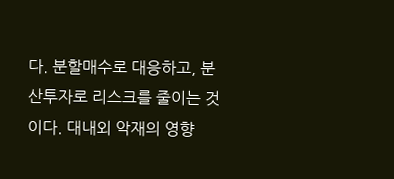다. 분할매수로 대응하고, 분산투자로 리스크를 줄이는 것이다. 대내외 악재의 영향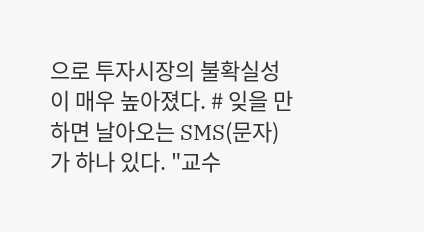으로 투자시장의 불확실성이 매우 높아졌다. # 잊을 만하면 날아오는 SMS(문자)가 하나 있다. "교수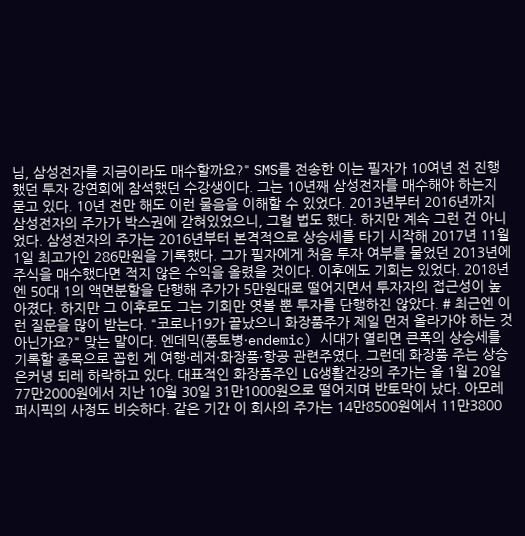님, 삼성전자를 지금이라도 매수할까요?" SMS를 전송한 이는 필자가 10여년 전 진행했던 투자 강연회에 참석했던 수강생이다. 그는 10년째 삼성전자를 매수해야 하는지 묻고 있다. 10년 전만 해도 이런 물음을 이해할 수 있었다. 2013년부터 2016년까지 삼성전자의 주가가 박스권에 갇혀있었으니, 그럴 법도 했다. 하지만 계속 그런 건 아니었다. 삼성전자의 주가는 2016년부터 본격적으로 상승세를 타기 시작해 2017년 11월 1일 최고가인 286만원을 기록했다. 그가 필자에게 처음 투자 여부를 물었던 2013년에 주식을 매수했다면 적지 않은 수익을 올렸을 것이다. 이후에도 기회는 있었다. 2018년엔 50대 1의 액면분할을 단행해 주가가 5만원대로 떨어지면서 투자자의 접근성이 높아졌다. 하지만 그 이후로도 그는 기회만 엿볼 뿐 투자를 단행하진 않았다. # 최근엔 이런 질문을 많이 받는다. "코로나19가 끝났으니 화장품주가 제일 먼저 올라가야 하는 것 아닌가요?" 맞는 말이다. 엔데믹(풍토병·endemic) 시대가 열리면 큰폭의 상승세를 기록할 종목으로 꼽힌 게 여행·레저·화장품·항공 관련주였다. 그런데 화장품 주는 상승은커녕 되레 하락하고 있다. 대표적인 화장품주인 LG생활건강의 주가는 올 1월 20일 77만2000원에서 지난 10월 30일 31만1000원으로 떨어지며 반토막이 났다. 아모레퍼시픽의 사정도 비슷하다. 같은 기간 이 회사의 주가는 14만8500원에서 11만3800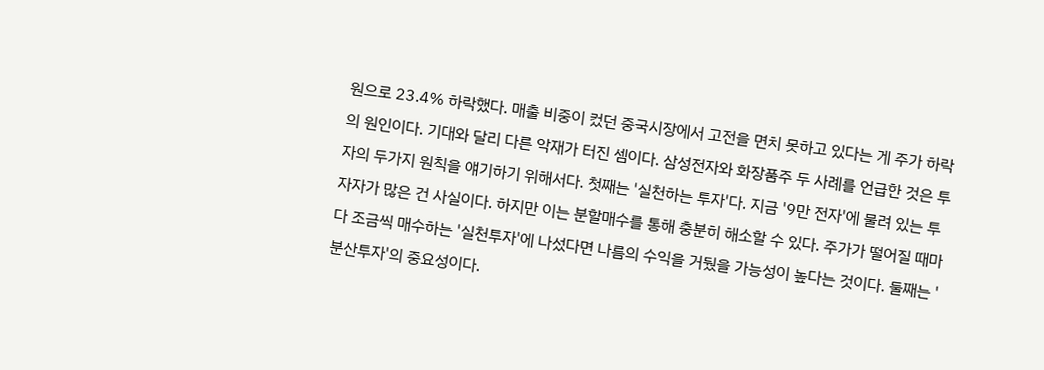원으로 23.4% 하락했다. 매출 비중이 컸던 중국시장에서 고전을 면치 못하고 있다는 게 주가 하락의 원인이다. 기대와 달리 다른 악재가 터진 셈이다. 삼성전자와 화장품주 두 사례를 언급한 것은 투자의 두가지 원칙을 얘기하기 위해서다. 첫째는 '실천하는 투자'다. 지금 '9만 전자'에 물려 있는 투자자가 많은 건 사실이다. 하지만 이는 분할매수를 통해 충분히 해소할 수 있다. 주가가 떨어질 때마다 조금씩 매수하는 '실천투자'에 나섰다면 나름의 수익을 거뒀을 가능성이 높다는 것이다. 둘째는 '분산투자'의 중요성이다.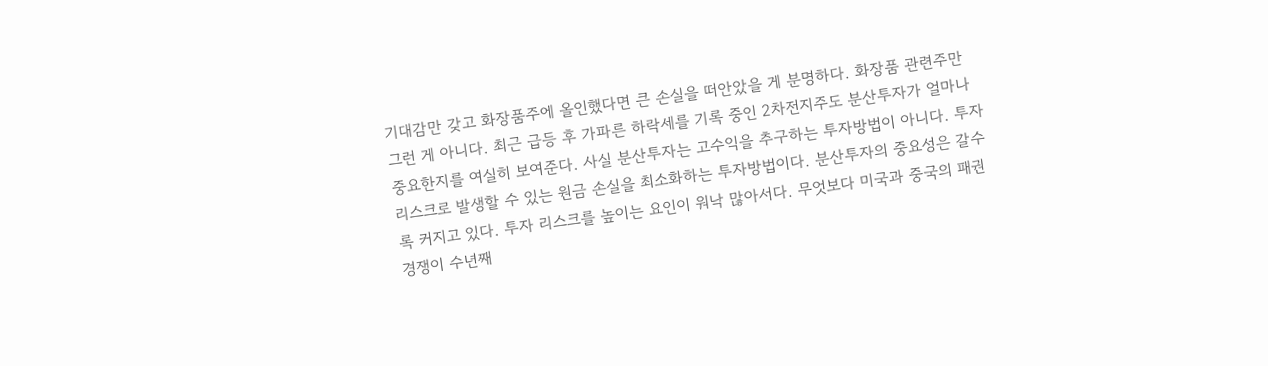기대감만 갖고 화장품주에 올인했다면 큰 손실을 떠안았을 게 분명하다. 화장품 관련주만 그런 게 아니다. 최근 급등 후 가파른 하락세를 기록 중인 2차전지주도 분산투자가 얼마나 중요한지를 여실히 보여준다. 사실 분산투자는 고수익을 추구하는 투자방법이 아니다. 투자 리스크로 발생할 수 있는 원금 손실을 최소화하는 투자방법이다. 분산투자의 중요성은 갈수록 커지고 있다. 투자 리스크를 높이는 요인이 워낙 많아서다. 무엇보다 미국과 중국의 패권경쟁이 수년째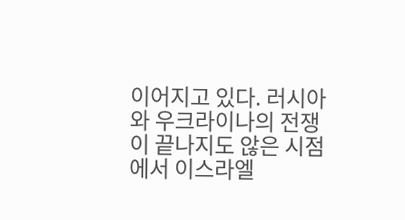이어지고 있다. 러시아와 우크라이나의 전쟁이 끝나지도 않은 시점에서 이스라엘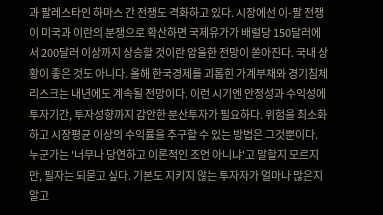과 팔레스타인 하마스 간 전쟁도 격화하고 있다. 시장에선 이-팔 전쟁이 미국과 이란의 분쟁으로 확산하면 국제유가가 배럴당 150달러에서 200달러 이상까지 상승할 것이란 암울한 전망이 쏟아진다. 국내 상황이 좋은 것도 아니다. 올해 한국경제를 괴롭힌 가계부채와 경기침체 리스크는 내년에도 계속될 전망이다. 이런 시기엔 안정성과 수익성에 투자기간, 투자성향까지 감안한 분산투자가 필요하다. 위험을 최소화하고 시장평균 이상의 수익률을 추구할 수 있는 방법은 그것뿐이다. 누군가는 '너무나 당연하고 이론적인 조언 아니냐'고 말할지 모르지만, 필자는 되묻고 싶다. 기본도 지키지 않는 투자자가 얼마나 많은지 알고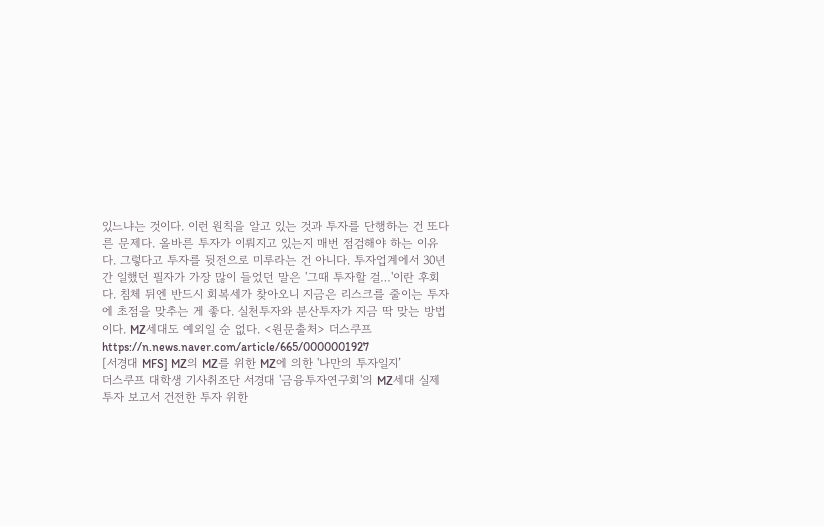있느냐는 것이다. 이런 원칙을 알고 있는 것과 투자를 단행하는 건 또다른 문제다. 올바른 투자가 이뤄지고 있는지 매번 점검해야 하는 이유다. 그렇다고 투자를 뒷전으로 미루라는 건 아니다. 투자업계에서 30년간 일했던 필자가 가장 많이 들었던 말은 '그때 투자할 걸…'이란 후회다. 침체 뒤엔 반드시 회복세가 찾아오니 지금은 리스크를 줄이는 투자에 초점을 맞추는 게 좋다. 실천투자와 분산투자가 지금 딱 맞는 방법이다. MZ세대도 예외일 순 없다. <원문출처> 더스쿠프 https://n.news.naver.com/article/665/0000001927
[서경대 MFS] MZ의 MZ를 위한 MZ에 의한 '나만의 투자일지’
더스쿠프 대학생 기사취조단 서경대 '금융투자연구회'의 MZ세대 실제 투자 보고서 건전한 투자 위한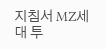지침서 MZ세대 투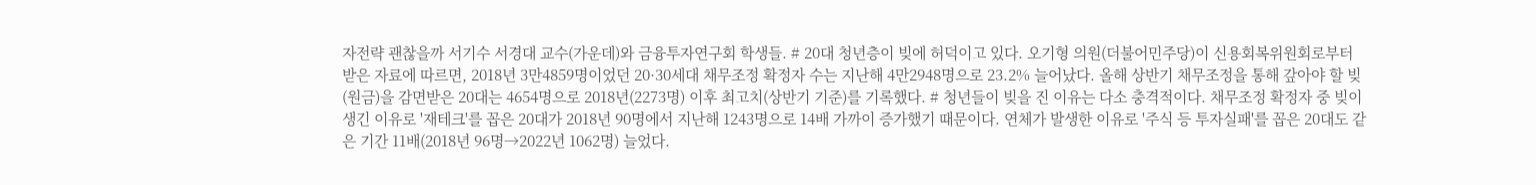자전략 괜찮을까 서기수 서경대 교수(가운데)와 금융투자연구회 학생들. # 20대 청년층이 빚에 허덕이고 있다. 오기형 의원(더불어민주당)이 신용회복위원회로부터 받은 자료에 따르면, 2018년 3만4859명이었던 20·30세대 채무조정 확정자 수는 지난해 4만2948명으로 23.2% 늘어났다. 올해 상반기 채무조정을 통해 갚아야 할 빚(원금)을 감면받은 20대는 4654명으로 2018년(2273명) 이후 최고치(상반기 기준)를 기록했다. # 청년들이 빚을 진 이유는 다소 충격적이다. 채무조정 확정자 중 빚이 생긴 이유로 '재테크'를 꼽은 20대가 2018년 90명에서 지난해 1243명으로 14배 가까이 증가했기 때문이다. 연체가 발생한 이유로 '주식 등 투자실패'를 꼽은 20대도 같은 기간 11배(2018년 96명→2022년 1062명) 늘었다.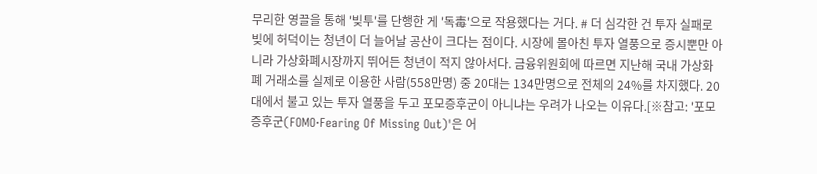무리한 영끌을 통해 '빚투'를 단행한 게 '독毒'으로 작용했다는 거다. # 더 심각한 건 투자 실패로 빚에 허덕이는 청년이 더 늘어날 공산이 크다는 점이다. 시장에 몰아친 투자 열풍으로 증시뿐만 아니라 가상화폐시장까지 뛰어든 청년이 적지 않아서다. 금융위원회에 따르면 지난해 국내 가상화폐 거래소를 실제로 이용한 사람(558만명) 중 20대는 134만명으로 전체의 24%를 차지했다. 20대에서 불고 있는 투자 열풍을 두고 포모증후군이 아니냐는 우려가 나오는 이유다.[※참고: '포모증후군(FOMO·Fearing Of Missing Out)'은 어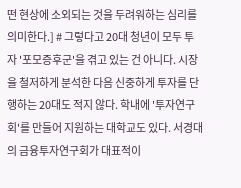떤 현상에 소외되는 것을 두려워하는 심리를 의미한다.] # 그렇다고 20대 청년이 모두 투자 '포모증후군'을 겪고 있는 건 아니다. 시장을 철저하게 분석한 다음 신중하게 투자를 단행하는 20대도 적지 않다. 학내에 '투자연구회'를 만들어 지원하는 대학교도 있다. 서경대의 금융투자연구회가 대표적이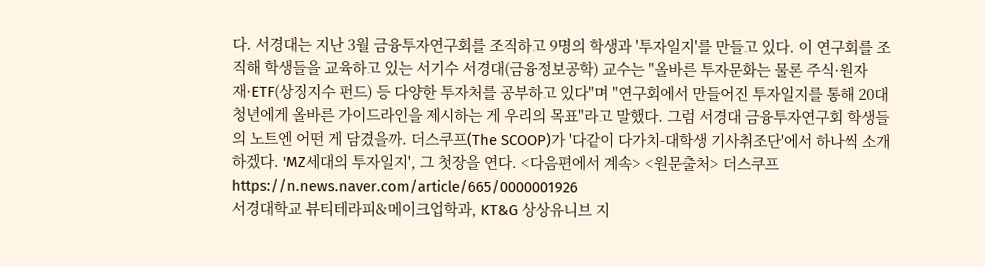다. 서경대는 지난 3월 금융투자연구회를 조직하고 9명의 학생과 '투자일지'를 만들고 있다. 이 연구회를 조직해 학생들을 교육하고 있는 서기수 서경대(금융정보공학) 교수는 "올바른 투자문화는 물론 주식·원자재·ETF(상징지수 펀드) 등 다양한 투자처를 공부하고 있다"며 "연구회에서 만들어진 투자일지를 통해 20대 청년에게 올바른 가이드라인을 제시하는 게 우리의 목표"라고 말했다. 그럼 서경대 금융투자연구회 학생들의 노트엔 어떤 게 담겼을까. 더스쿠프(The SCOOP)가 '다같이 다가치-대학생 기사취조단'에서 하나씩 소개하겠다. 'MZ세대의 투자일지', 그 첫장을 연다. <다음편에서 계속> <원문출처> 더스쿠프 https://n.news.naver.com/article/665/0000001926
서경대학교 뷰티테라피&메이크업학과, KT&G 상상유니브 지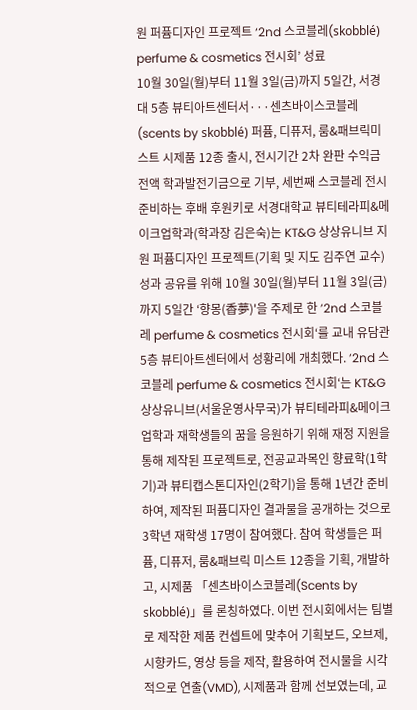원 퍼퓸디자인 프로젝트 ‘2nd 스코블레(skobblé) perfume & cosmetics 전시회’ 성료
10월 30일(월)부터 11월 3일(금)까지 5일간, 서경대 5층 뷰티아트센터서···센츠바이스코블레(scents by skobblé) 퍼퓸, 디퓨저, 룸&패브릭미스트 시제품 12종 출시, 전시기간 2차 완판 수익금 전액 학과발전기금으로 기부, 세번째 스코블레 전시 준비하는 후배 후원키로 서경대학교 뷰티테라피&메이크업학과(학과장 김은숙)는 KT&G 상상유니브 지원 퍼퓸디자인 프로젝트(기획 및 지도 김주연 교수) 성과 공유를 위해 10월 30일(월)부터 11월 3일(금)까지 5일간 ‘향몽(香夢)'을 주제로 한 ’2nd 스코블레 perfume & cosmetics 전시회‘를 교내 유담관 5층 뷰티아트센터에서 성황리에 개최했다. ’2nd 스코블레 perfume & cosmetics 전시회‘는 KT&G 상상유니브(서울운영사무국)가 뷰티테라피&메이크업학과 재학생들의 꿈을 응원하기 위해 재정 지원을 통해 제작된 프로젝트로, 전공교과목인 향료학(1학기)과 뷰티캡스톤디자인(2학기)을 통해 1년간 준비하여, 제작된 퍼퓸디자인 결과물을 공개하는 것으로 3학년 재학생 17명이 참여했다. 참여 학생들은 퍼퓸, 디퓨저, 룸&패브릭 미스트 12종을 기획, 개발하고, 시제품 「센츠바이스코블레(Scents by skobblé)」를 론칭하였다. 이번 전시회에서는 팀별로 제작한 제품 컨셉트에 맞추어 기획보드, 오브제, 시향카드, 영상 등을 제작, 활용하여 전시물을 시각적으로 연출(VMD), 시제품과 함께 선보였는데, 교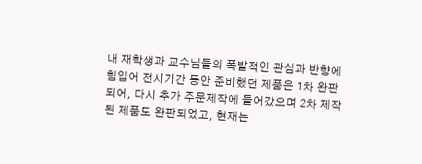내 재학생과 교수님들의 폭발적인 관심과 반향에 힘입어 전시기간 동안 준비했던 제품은 1차 완판되어, 다시 추가 주문제작에 들어갔으며 2차 제작된 제품도 완판되었고, 현재는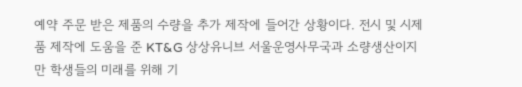예약 주문 받은 제품의 수량을 추가 제작에 들어간 상황이다. 전시 및 시제품 제작에 도움을 준 KT&G 상상유니브 서울운영사무국과 소량생산이지만 학생들의 미래를 위해 기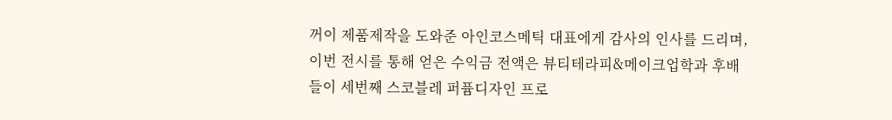꺼이 제품제작을 도와준 아인코스메틱 대표에게 감사의 인사를 드리며, 이번 전시를 통해 얻은 수익금 전액은 뷰티테라피&메이크업학과 후배들이 세번째 스코블레 퍼퓸디자인 프로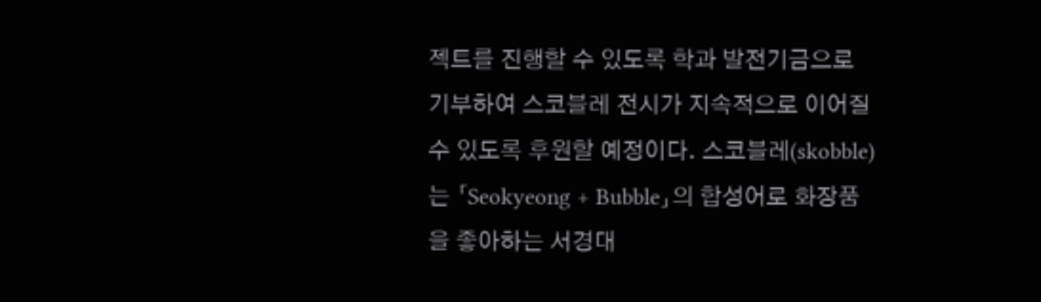젝트를 진행할 수 있도록 학과 발전기금으로 기부하여 스코블레 전시가 지속적으로 이어질 수 있도록 후원할 예정이다. 스코블레(skobble)는 「Seokyeong + Bubble」의 합성어로 화장품을 좋아하는 서경대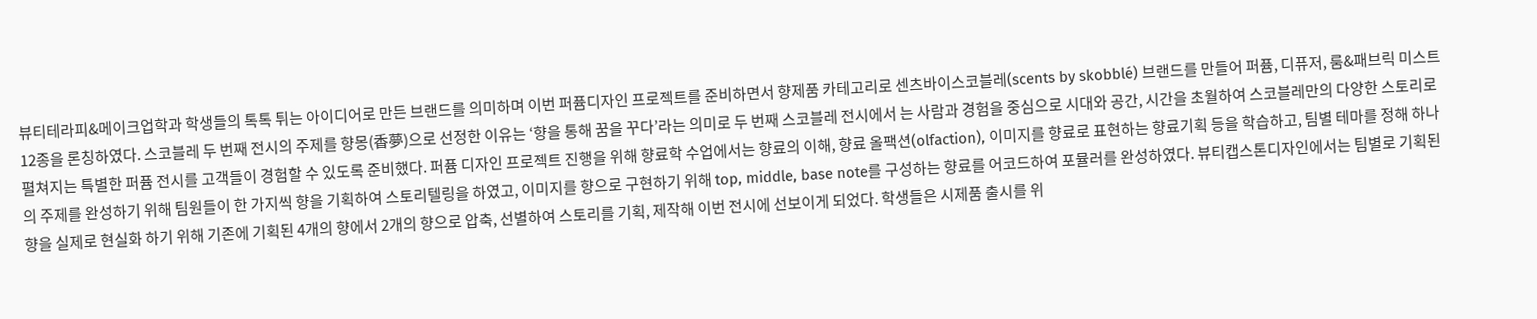뷰티테라피&메이크업학과 학생들의 톡톡 튀는 아이디어로 만든 브랜드를 의미하며 이번 퍼퓸디자인 프로젝트를 준비하면서 향제품 카테고리로 센츠바이스코블레(scents by skobblé) 브랜드를 만들어 퍼퓸, 디퓨저, 룸&패브릭 미스트 12종을 론칭하였다. 스코블레 두 번째 전시의 주제를 향몽(香夢)으로 선정한 이유는 ‘향을 통해 꿈을 꾸다’라는 의미로 두 번째 스코블레 전시에서 는 사람과 경험을 중심으로 시대와 공간, 시간을 초월하여 스코블레만의 다양한 스토리로 펼쳐지는 특별한 퍼퓸 전시를 고객들이 경험할 수 있도록 준비했다. 퍼퓸 디자인 프로젝트 진행을 위해 향료학 수업에서는 향료의 이해, 향료 올팩션(olfaction), 이미지를 향료로 표현하는 향료기획 등을 학습하고, 팀별 테마를 정해 하나의 주제를 완성하기 위해 팀원들이 한 가지씩 향을 기획하여 스토리텔링을 하였고, 이미지를 향으로 구현하기 위해 top, middle, base note를 구성하는 향료를 어코드하여 포뮬러를 완성하였다. 뷰티캡스톤디자인에서는 팀별로 기획된 향을 실제로 현실화 하기 위해 기존에 기획된 4개의 향에서 2개의 향으로 압축, 선별하여 스토리를 기획, 제작해 이번 전시에 선보이게 되었다. 학생들은 시제품 출시를 위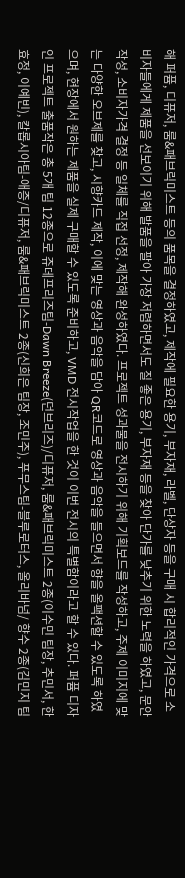해 퍼퓸, 디퓨저, 룸&패브릭미스트 등의 품목을 결정하였고, 제작에 필요한 용기, 부자재, 라벨, 단상자 등을 구매 시 합리적인 가격으로 소비자들에게 제품을 선보이기 위해 발품을 팔아 가장 저렴하면서도 질 좋은 용기, 부자재 등을 찾아 단가를 낮추기 위한 노력을 하였고, 문안 작성, 소비자가격 결정 등 일체를 직접 선정, 제작해 완성하였다. 프로젝트 성과물을 전시하기 위해 기획보드를 작성하고, 주제 이미지에 맞는 다양한 오브제를 찾고, 시향카드 제작, 이에 맞는 영상과 음악을 담아 QR코드로 영상과 음악을 들으면서 향을 올팩션할 수 있도록 하였으며, 현장에서 원하는 제품을 실제 구매할 수 있도록 준비하고, VMD 전시작업을 한 것이 이번 전시의 특별함이라고 할 수 있다. 퍼퓸 디자인 프로젝트 출품작은 총 5개 팀 12종으로 쥬데프리즈팀-Dawn Breeze(던브리즈)/디퓨저, 룸&패브릭미스트 2종(이수민 팀장, 추민서, 한효정, 이예빈), 칼롭시아팀-애증/디퓨저, 룸&패브릭미스트 2종(신희은 팀장, 조민주), 푸무스팀-블루로터스, 올리바넘/ 향수 2종(김민지 팀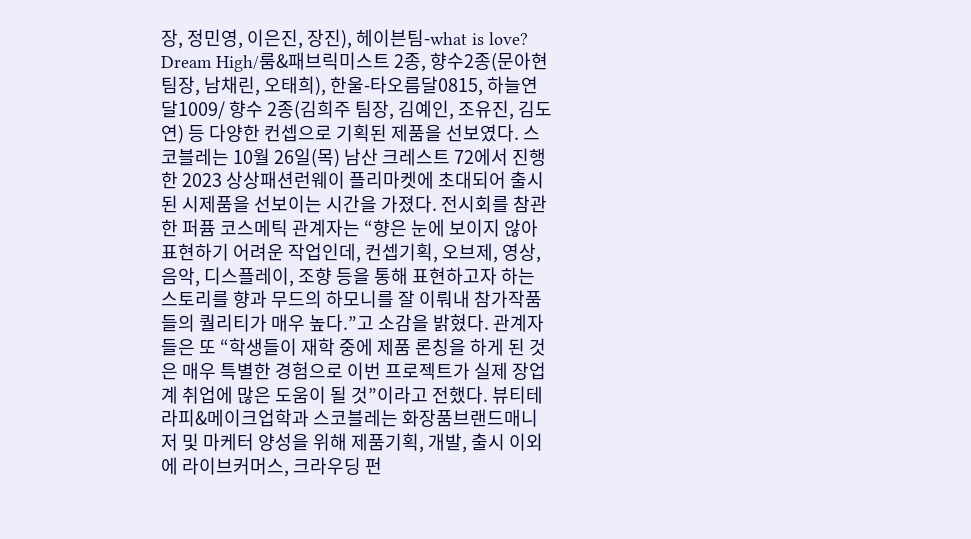장, 정민영, 이은진, 장진), 헤이븐팀-what is love? Dream High/룸&패브릭미스트 2종, 향수2종(문아현 팀장, 남채린, 오태희), 한울-타오름달0815, 하늘연달1009/ 향수 2종(김희주 팀장, 김예인, 조유진, 김도연) 등 다양한 컨셉으로 기획된 제품을 선보였다. 스코블레는 10월 26일(목) 남산 크레스트 72에서 진행한 2023 상상패션런웨이 플리마켓에 초대되어 출시된 시제품을 선보이는 시간을 가졌다. 전시회를 참관한 퍼퓸 코스메틱 관계자는 “향은 눈에 보이지 않아 표현하기 어려운 작업인데, 컨셉기획, 오브제, 영상, 음악, 디스플레이, 조향 등을 통해 표현하고자 하는 스토리를 향과 무드의 하모니를 잘 이뤄내 참가작품들의 퀄리티가 매우 높다.”고 소감을 밝혔다. 관계자들은 또 “학생들이 재학 중에 제품 론칭을 하게 된 것은 매우 특별한 경험으로 이번 프로젝트가 실제 장업계 취업에 많은 도움이 될 것”이라고 전했다. 뷰티테라피&메이크업학과 스코블레는 화장품브랜드매니저 및 마케터 양성을 위해 제품기획, 개발, 출시 이외에 라이브커머스, 크라우딩 펀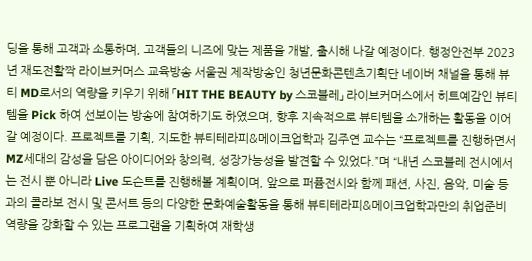딩을 통해 고객과 소통하며, 고객들의 니즈에 맞는 제품을 개발, 출시해 나갈 예정이다. 행정안전부 2023년 재도전활짝 라이브커머스 교육방송 서울권 제작방송인 청년문화콘텐츠기획단 네이버 채널을 통해 뷰티 MD로서의 역량을 키우기 위해 「HIT THE BEAUTY by 스코블레」 라이브커머스에서 히트예감인 뷰티템을 Pick 하여 선보이는 방송에 참여하기도 하였으며, 향후 지속적으로 뷰티템을 소개하는 활동을 이어갈 예정이다. 프로젝트를 기획, 지도한 뷰티테라피&메이크업학과 김주연 교수는 “프로젝트를 진행하면서 MZ세대의 감성을 담은 아이디어와 창의력, 성장가능성을 발견할 수 있었다.”며 “내년 스코블레 전시에서는 전시 뿐 아니라 Live 도슨트를 진행해볼 계획이며, 앞으로 퍼퓸전시와 함께 패션, 사진, 음악, 미술 등과의 콜라보 전시 및 콘서트 등의 다양한 문화예술활동을 통해 뷰티테라피&메이크업학과만의 취업준비역량을 강화할 수 있는 프로그램을 기획하여 재학생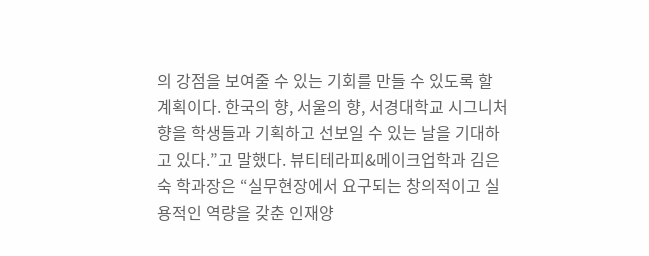의 강점을 보여줄 수 있는 기회를 만들 수 있도록 할 계획이다. 한국의 향, 서울의 향, 서경대학교 시그니처 향을 학생들과 기획하고 선보일 수 있는 날을 기대하고 있다.”고 말했다. 뷰티테라피&메이크업학과 김은숙 학과장은 “실무현장에서 요구되는 창의적이고 실용적인 역량을 갖춘 인재양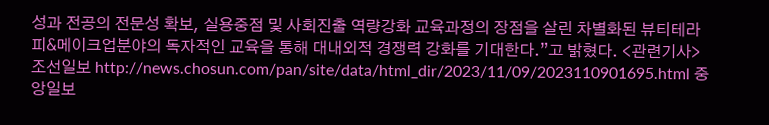성과 전공의 전문성 확보, 실용중점 및 사회진출 역량강화 교육과정의 장점을 살린 차별화된 뷰티테라피&메이크업분야의 독자적인 교육을 통해 대내외적 경쟁력 강화를 기대한다.”고 밝혔다. <관련기사> 조선일보 http://news.chosun.com/pan/site/data/html_dir/2023/11/09/2023110901695.html 중앙일보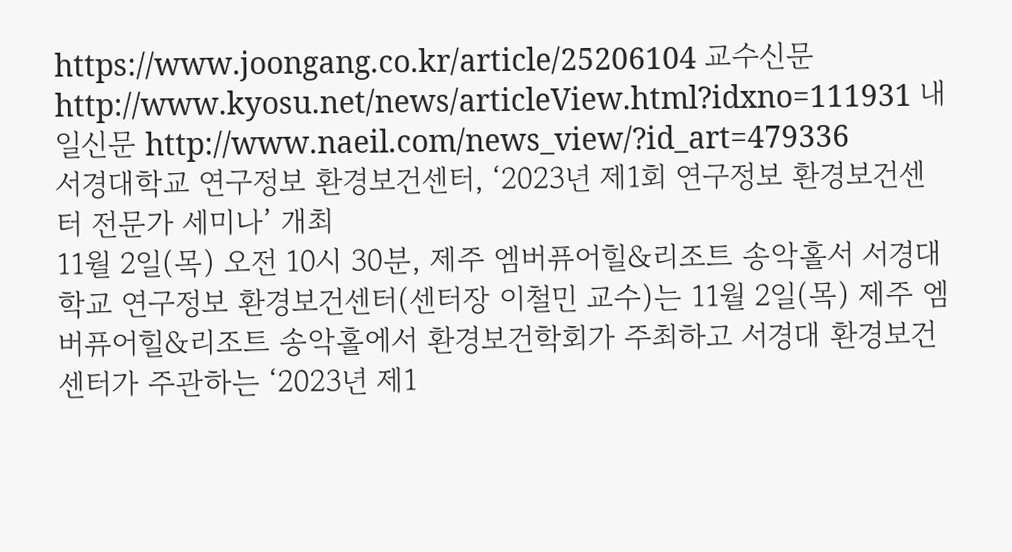https://www.joongang.co.kr/article/25206104 교수신문 http://www.kyosu.net/news/articleView.html?idxno=111931 내일신문 http://www.naeil.com/news_view/?id_art=479336
서경대학교 연구정보 환경보건센터, ‘2023년 제1회 연구정보 환경보건센터 전문가 세미나’ 개최
11월 2일(목) 오전 10시 30분, 제주 엠버퓨어힐&리조트 송악홀서 서경대학교 연구정보 환경보건센터(센터장 이철민 교수)는 11월 2일(목) 제주 엠버퓨어힐&리조트 송악홀에서 환경보건학회가 주최하고 서경대 환경보건센터가 주관하는 ‘2023년 제1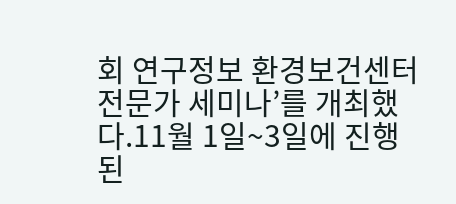회 연구정보 환경보건센터 전문가 세미나’를 개최했다.11월 1일~3일에 진행된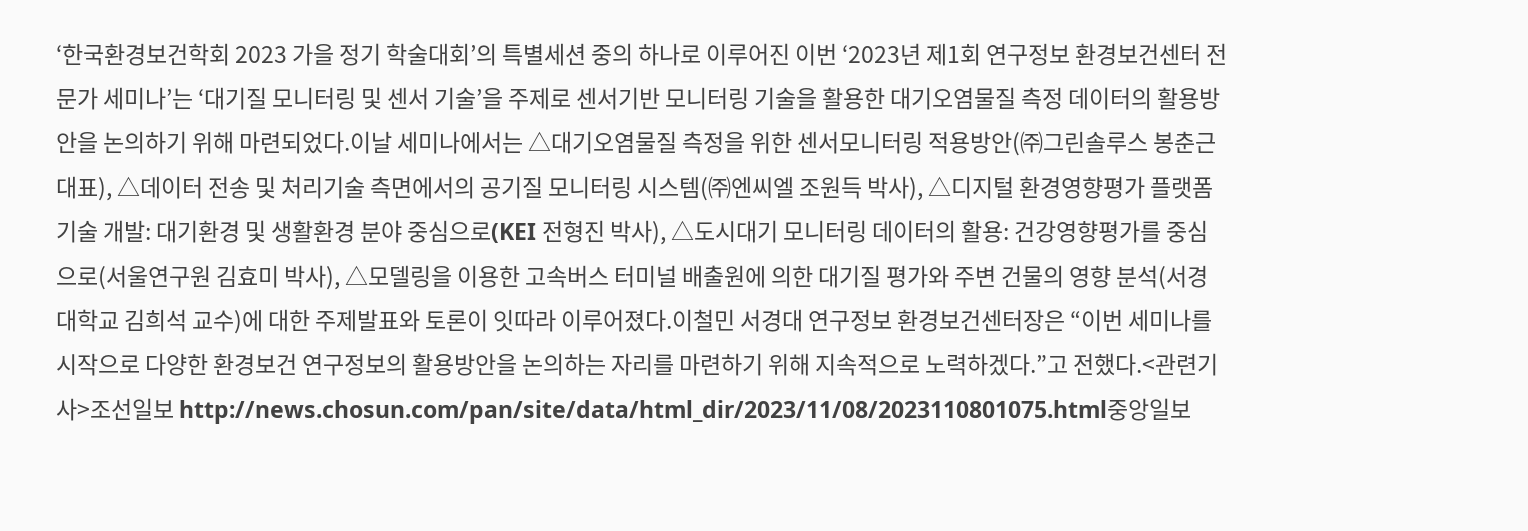‘한국환경보건학회 2023 가을 정기 학술대회’의 특별세션 중의 하나로 이루어진 이번 ‘2023년 제1회 연구정보 환경보건센터 전문가 세미나’는 ‘대기질 모니터링 및 센서 기술’을 주제로 센서기반 모니터링 기술을 활용한 대기오염물질 측정 데이터의 활용방안을 논의하기 위해 마련되었다.이날 세미나에서는 △대기오염물질 측정을 위한 센서모니터링 적용방안(㈜그린솔루스 봉춘근 대표), △데이터 전송 및 처리기술 측면에서의 공기질 모니터링 시스템(㈜엔씨엘 조원득 박사), △디지털 환경영향평가 플랫폼 기술 개발: 대기환경 및 생활환경 분야 중심으로(KEI 전형진 박사), △도시대기 모니터링 데이터의 활용: 건강영향평가를 중심으로(서울연구원 김효미 박사), △모델링을 이용한 고속버스 터미널 배출원에 의한 대기질 평가와 주변 건물의 영향 분석(서경대학교 김희석 교수)에 대한 주제발표와 토론이 잇따라 이루어졌다.이철민 서경대 연구정보 환경보건센터장은 “이번 세미나를 시작으로 다양한 환경보건 연구정보의 활용방안을 논의하는 자리를 마련하기 위해 지속적으로 노력하겠다.”고 전했다.<관련기사>조선일보 http://news.chosun.com/pan/site/data/html_dir/2023/11/08/2023110801075.html중앙일보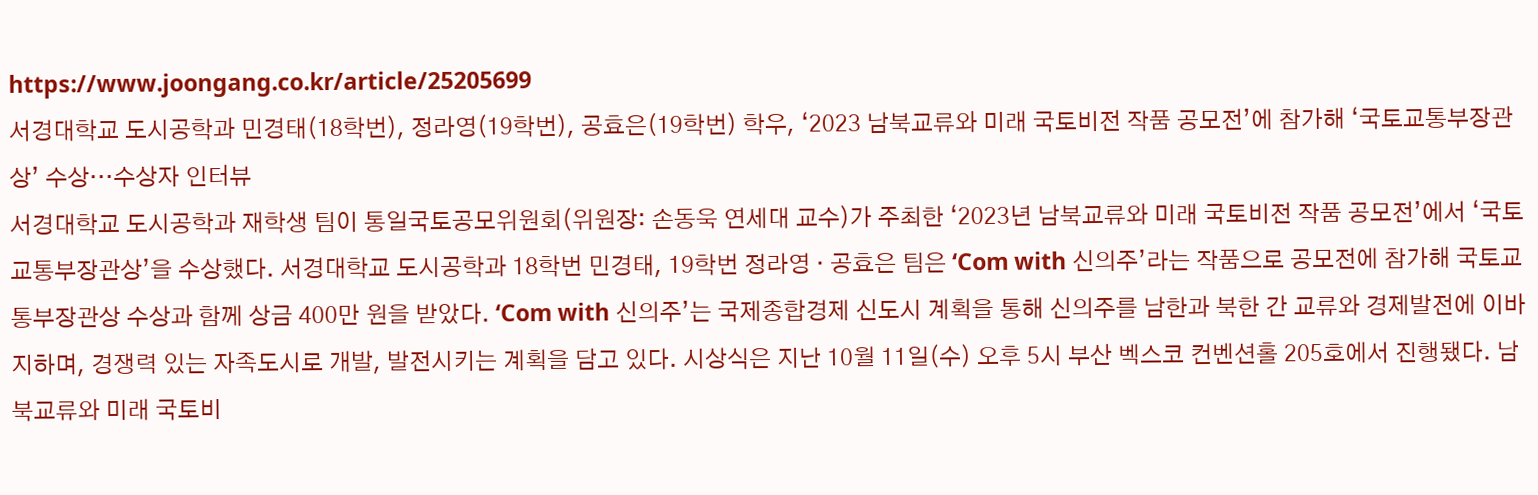https://www.joongang.co.kr/article/25205699
서경대학교 도시공학과 민경태(18학번), 정라영(19학번), 공효은(19학번) 학우, ‘2023 남북교류와 미래 국토비전 작품 공모전’에 참가해 ‘국토교통부장관상’ 수상···수상자 인터뷰
서경대학교 도시공학과 재학생 팀이 통일국토공모위원회(위원장: 손동욱 연세대 교수)가 주최한 ‘2023년 남북교류와 미래 국토비전 작품 공모전’에서 ‘국토교통부장관상’을 수상했다. 서경대학교 도시공학과 18학번 민경태, 19학번 정라영 · 공효은 팀은 ‘Com with 신의주’라는 작품으로 공모전에 참가해 국토교통부장관상 수상과 함께 상금 400만 원을 받았다. ‘Com with 신의주’는 국제종합경제 신도시 계획을 통해 신의주를 남한과 북한 간 교류와 경제발전에 이바지하며, 경쟁력 있는 자족도시로 개발, 발전시키는 계획을 담고 있다. 시상식은 지난 10월 11일(수) 오후 5시 부산 벡스코 컨벤션홀 205호에서 진행됐다. 남북교류와 미래 국토비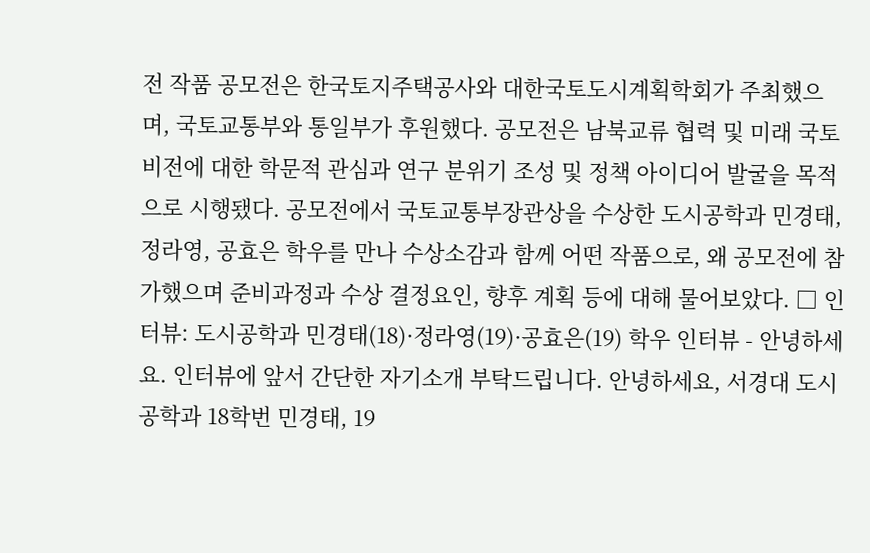전 작품 공모전은 한국토지주택공사와 대한국토도시계획학회가 주최했으며, 국토교통부와 통일부가 후원했다. 공모전은 남북교류 협력 및 미래 국토비전에 대한 학문적 관심과 연구 분위기 조성 및 정책 아이디어 발굴을 목적으로 시행됐다. 공모전에서 국토교통부장관상을 수상한 도시공학과 민경태, 정라영, 공효은 학우를 만나 수상소감과 함께 어떤 작품으로, 왜 공모전에 참가했으며 준비과정과 수상 결정요인, 향후 계획 등에 대해 물어보았다. □ 인터뷰: 도시공학과 민경태(18)·정라영(19)·공효은(19) 학우 인터뷰 - 안녕하세요. 인터뷰에 앞서 간단한 자기소개 부탁드립니다. 안녕하세요, 서경대 도시공학과 18학번 민경태, 19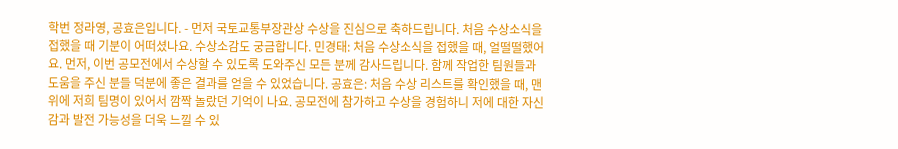학번 정라영, 공효은입니다. - 먼저 국토교통부장관상 수상을 진심으로 축하드립니다. 처음 수상소식을 접했을 때 기분이 어떠셨나요. 수상소감도 궁금합니다. 민경태: 처음 수상소식을 접했을 때, 얼떨떨했어요. 먼저, 이번 공모전에서 수상할 수 있도록 도와주신 모든 분께 감사드립니다. 함께 작업한 팀원들과 도움을 주신 분들 덕분에 좋은 결과를 얻을 수 있었습니다. 공효은: 처음 수상 리스트를 확인했을 때, 맨 위에 저희 팀명이 있어서 깜짝 놀랐던 기억이 나요. 공모전에 참가하고 수상을 경험하니 저에 대한 자신감과 발전 가능성을 더욱 느낄 수 있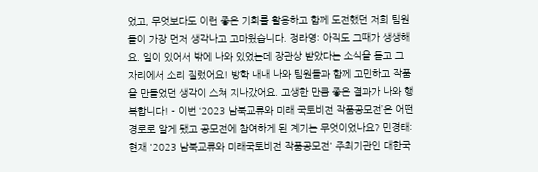었고, 무엇보다도 이런 좋은 기회를 활용하고 함께 도전했던 저희 팀원들이 가장 먼저 생각나고 고마웠습니다. 정라영: 아직도 그때가 생생해요. 일이 있어서 밖에 나와 있었는데 장관상 받았다는 소식을 듣고 그 자리에서 소리 질렀어요! 방학 내내 나와 팀원들과 함께 고민하고 작품을 만들었던 생각이 스쳐 지나갔어요. 고생한 만큼 좋은 결과가 나와 행복합니다! - 이번 ‘2023 남북교류와 미래 국토비전 작품공모전’은 어떤 경로로 알게 됐고 공모전에 참여하게 된 계기는 무엇이었나요? 민경태: 현재 '2023 남북교류와 미래국토비전 작품공모전' 주최기관인 대한국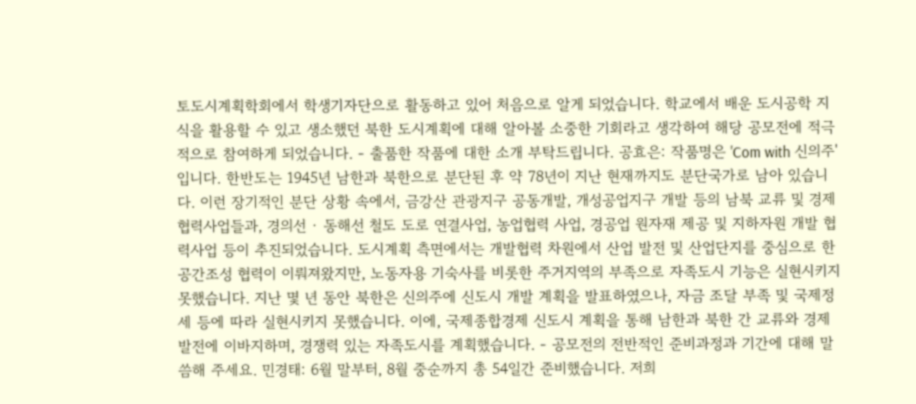토도시계획학회에서 학생기자단으로 활동하고 있어 처음으로 알게 되었습니다. 학교에서 배운 도시공학 지식을 활용할 수 있고 생소했던 북한 도시계획에 대해 알아볼 소중한 기회라고 생각하여 해당 공모전에 적극적으로 참여하게 되었습니다. - 출품한 작품에 대한 소개 부탁드립니다. 공효은: 작품명은 'Com with 신의주'입니다. 한반도는 1945년 남한과 북한으로 분단된 후 약 78년이 지난 현재까지도 분단국가로 남아 있습니다. 이런 장기적인 분단 상황 속에서, 금강산 관광지구 공동개발, 개성공업지구 개발 등의 남북 교류 및 경제협력사업들과, 경의선 · 동해선 철도 도로 연결사업, 농업협력 사업, 경공업 원자재 제공 및 지하자원 개발 협력사업 등이 추진되었습니다. 도시계획 측면에서는 개발협력 차원에서 산업 발전 및 산업단지를 중심으로 한 공간조성 협력이 이뤄져왔지만, 노동자용 기숙사를 비롯한 주거지역의 부족으로 자족도시 기능은 실현시키지 못했습니다. 지난 몇 년 동안 북한은 신의주에 신도시 개발 계획을 발표하였으나, 자금 조달 부족 및 국제정세 등에 따라 실현시키지 못했습니다. 이에, 국제종합경제 신도시 계획을 통해 남한과 북한 간 교류와 경제발전에 이바지하며, 경쟁력 있는 자족도시를 계획했습니다. - 공모전의 전반적인 준비과정과 기간에 대해 말씀해 주세요. 민경태: 6월 말부터, 8월 중순까지 총 54일간 준비했습니다. 저희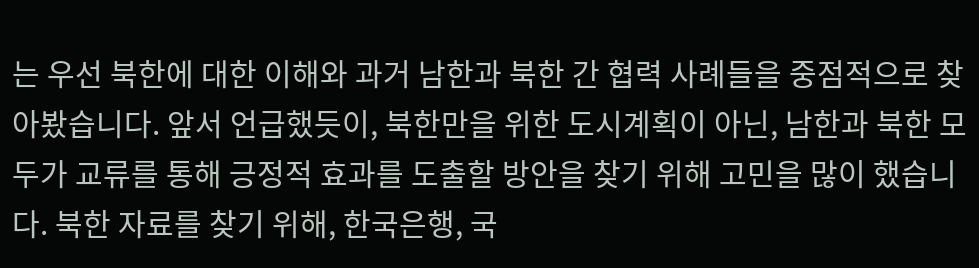는 우선 북한에 대한 이해와 과거 남한과 북한 간 협력 사례들을 중점적으로 찾아봤습니다. 앞서 언급했듯이, 북한만을 위한 도시계획이 아닌, 남한과 북한 모두가 교류를 통해 긍정적 효과를 도출할 방안을 찾기 위해 고민을 많이 했습니다. 북한 자료를 찾기 위해, 한국은행, 국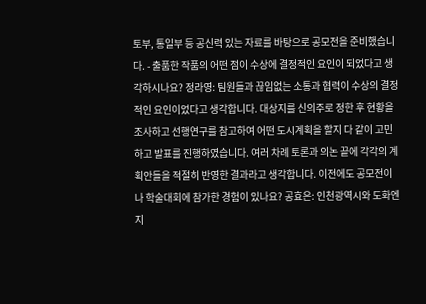토부, 통일부 등 공신력 있는 자료를 바탕으로 공모전을 준비했습니다. - 출품한 작품의 어떤 점이 수상에 결정적인 요인이 되었다고 생각하시나요? 정라영: 팀원들과 끊임없는 소통과 협력이 수상의 결정적인 요인이었다고 생각합니다. 대상지를 신의주로 정한 후 현황을 조사하고 선행연구를 참고하여 어떤 도시계획을 할지 다 같이 고민하고 발표를 진행하였습니다. 여러 차례 토론과 의논 끝에 각각의 계획안들을 적절히 반영한 결과라고 생각합니다. 이전에도 공모전이나 학술대회에 참가한 경험이 있나요? 공효은: 인천광역시와 도화엔지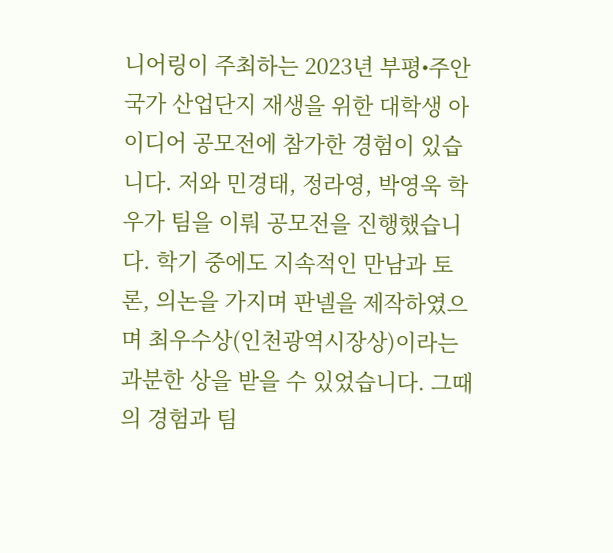니어링이 주최하는 2023년 부평•주안 국가 산업단지 재생을 위한 대학생 아이디어 공모전에 참가한 경험이 있습니다. 저와 민경태, 정라영, 박영욱 학우가 팀을 이뤄 공모전을 진행했습니다. 학기 중에도 지속적인 만남과 토론, 의논을 가지며 판넬을 제작하였으며 최우수상(인천광역시장상)이라는 과분한 상을 받을 수 있었습니다. 그때의 경험과 팀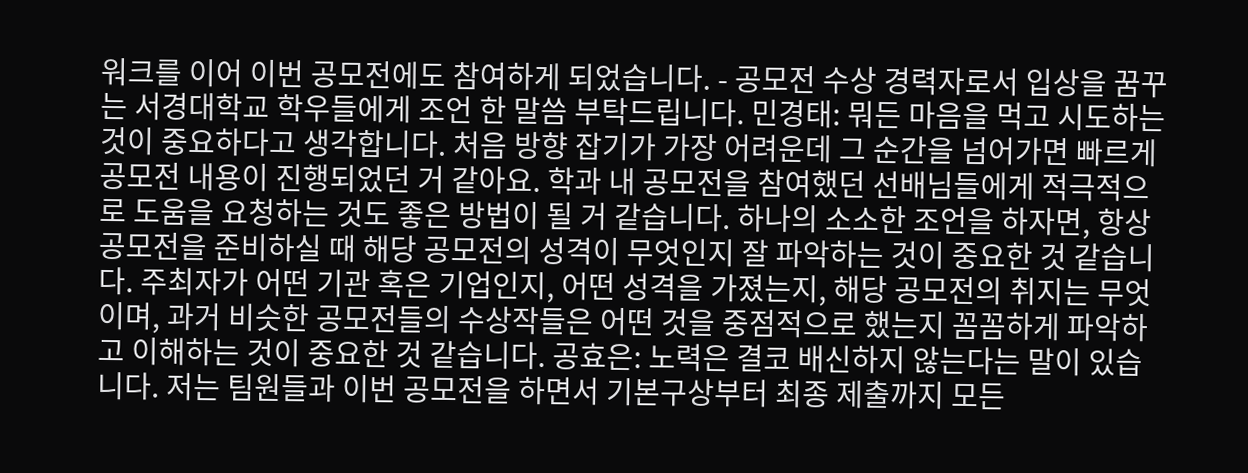워크를 이어 이번 공모전에도 참여하게 되었습니다. - 공모전 수상 경력자로서 입상을 꿈꾸는 서경대학교 학우들에게 조언 한 말씀 부탁드립니다. 민경태: 뭐든 마음을 먹고 시도하는 것이 중요하다고 생각합니다. 처음 방향 잡기가 가장 어려운데 그 순간을 넘어가면 빠르게 공모전 내용이 진행되었던 거 같아요. 학과 내 공모전을 참여했던 선배님들에게 적극적으로 도움을 요청하는 것도 좋은 방법이 될 거 같습니다. 하나의 소소한 조언을 하자면, 항상 공모전을 준비하실 때 해당 공모전의 성격이 무엇인지 잘 파악하는 것이 중요한 것 같습니다. 주최자가 어떤 기관 혹은 기업인지, 어떤 성격을 가졌는지, 해당 공모전의 취지는 무엇이며, 과거 비슷한 공모전들의 수상작들은 어떤 것을 중점적으로 했는지 꼼꼼하게 파악하고 이해하는 것이 중요한 것 같습니다. 공효은: 노력은 결코 배신하지 않는다는 말이 있습니다. 저는 팀원들과 이번 공모전을 하면서 기본구상부터 최종 제출까지 모든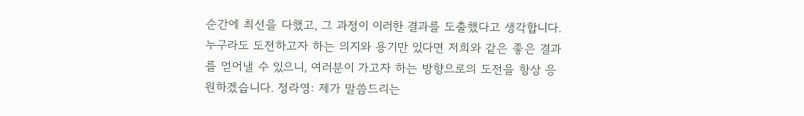순간에 최선을 다했고, 그 과정이 이러한 결과를 도출했다고 생각합니다. 누구라도 도전하고자 하는 의지와 용기만 있다면 저희와 같은 좋은 결과를 얻어낼 수 있으니, 여러분이 가고자 하는 방향으로의 도전을 항상 응원하겠습니다. 정라영: 제가 말씀드리는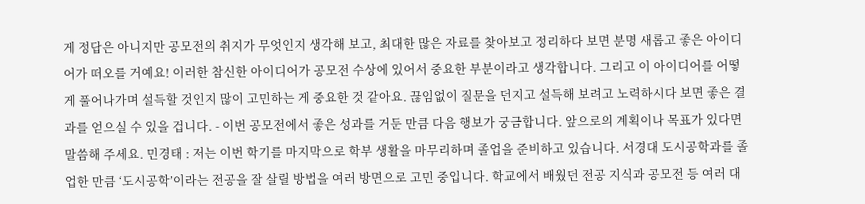게 정답은 아니지만 공모전의 취지가 무엇인지 생각해 보고, 최대한 많은 자료를 찾아보고 정리하다 보면 분명 새롭고 좋은 아이디어가 떠오를 거예요! 이러한 참신한 아이디어가 공모전 수상에 있어서 중요한 부분이라고 생각합니다. 그리고 이 아이디어를 어떻게 풀어나가며 설득할 것인지 많이 고민하는 게 중요한 것 같아요. 끊임없이 질문을 던지고 설득해 보려고 노력하시다 보면 좋은 결과를 얻으실 수 있을 겁니다. - 이번 공모전에서 좋은 성과를 거둔 만큼 다음 행보가 궁금합니다. 앞으로의 계획이나 목표가 있다면 말씀해 주세요. 민경태 : 저는 이번 학기를 마지막으로 학부 생활을 마무리하며 졸업을 준비하고 있습니다. 서경대 도시공학과를 졸업한 만큼 ‘도시공학’이라는 전공을 잘 살릴 방법을 여러 방면으로 고민 중입니다. 학교에서 배웠던 전공 지식과 공모전 등 여러 대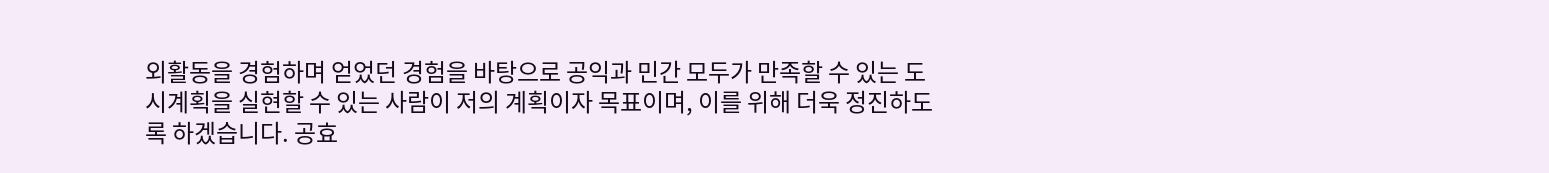외활동을 경험하며 얻었던 경험을 바탕으로 공익과 민간 모두가 만족할 수 있는 도시계획을 실현할 수 있는 사람이 저의 계획이자 목표이며, 이를 위해 더욱 정진하도록 하겠습니다. 공효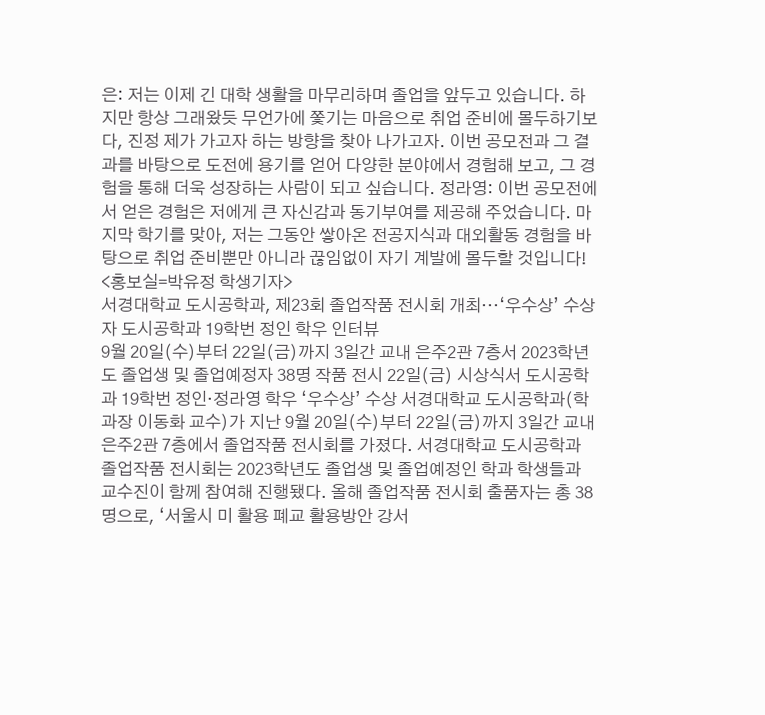은: 저는 이제 긴 대학 생활을 마무리하며 졸업을 앞두고 있습니다. 하지만 항상 그래왔듯 무언가에 쫓기는 마음으로 취업 준비에 몰두하기보다, 진정 제가 가고자 하는 방향을 찾아 나가고자. 이번 공모전과 그 결과를 바탕으로 도전에 용기를 얻어 다양한 분야에서 경험해 보고, 그 경험을 통해 더욱 성장하는 사람이 되고 싶습니다. 정라영: 이번 공모전에서 얻은 경험은 저에게 큰 자신감과 동기부여를 제공해 주었습니다. 마지막 학기를 맞아, 저는 그동안 쌓아온 전공지식과 대외활동 경험을 바탕으로 취업 준비뿐만 아니라 끊임없이 자기 계발에 몰두할 것입니다! <홍보실=박유정 학생기자>
서경대학교 도시공학과, 제23회 졸업작품 전시회 개최···‘우수상’ 수상자 도시공학과 19학번 정인 학우 인터뷰
9월 20일(수)부터 22일(금)까지 3일간 교내 은주2관 7층서 2023학년도 졸업생 및 졸업예정자 38명 작품 전시 22일(금) 시상식서 도시공학과 19학번 정인·정라영 학우 ‘우수상’ 수상 서경대학교 도시공학과(학과장 이동화 교수)가 지난 9월 20일(수)부터 22일(금)까지 3일간 교내 은주2관 7층에서 졸업작품 전시회를 가졌다. 서경대학교 도시공학과 졸업작품 전시회는 2023학년도 졸업생 및 졸업예정인 학과 학생들과 교수진이 함께 참여해 진행됐다. 올해 졸업작품 전시회 출품자는 총 38명으로, ‘서울시 미 활용 폐교 활용방안 강서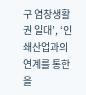구 염창생활권 일대’, ‘인쇄산업과의 연계를 통한 을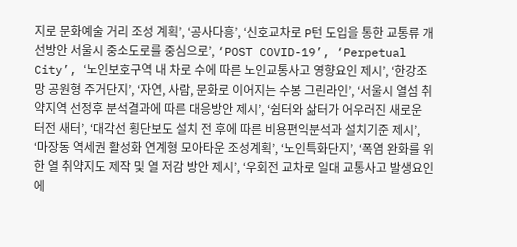지로 문화예술 거리 조성 계획’, ‘공사다흥’, ‘신호교차로 P턴 도입을 통한 교통류 개선방안 서울시 중소도로를 중심으로’, ‘POST COVID-19’, ‘Perpetual City’, ‘노인보호구역 내 차로 수에 따른 노인교통사고 영향요인 제시’, ‘한강조망 공원형 주거단지’, ‘자연, 사람, 문화로 이어지는 수봉 그린라인’, ‘서울시 열섬 취약지역 선정후 분석결과에 따른 대응방안 제시’, ‘쉼터와 삶터가 어우러진 새로운 터전 새터’, ‘대각선 횡단보도 설치 전 후에 따른 비용편익분석과 설치기준 제시’, ‘마장동 역세권 활성화 연계형 모아타운 조성계획’, ‘노인특화단지’, ‘폭염 완화를 위한 열 취약지도 제작 및 열 저감 방안 제시’, ‘우회전 교차로 일대 교통사고 발생요인에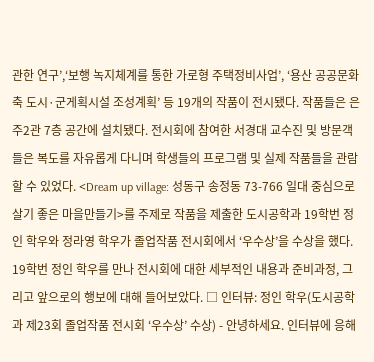관한 연구’,‘보행 녹지체계를 통한 가로형 주택정비사업’, ‘용산 공공문화축 도시·군게획시설 조성계획’ 등 19개의 작품이 전시됐다. 작품들은 은주2관 7층 공간에 설치됐다. 전시회에 참여한 서경대 교수진 및 방문객들은 복도를 자유롭게 다니며 학생들의 프로그램 및 실제 작품들을 관람할 수 있었다. <Dream up village: 성동구 송정동 73-766 일대 중심으로 살기 좋은 마을만들기>를 주제로 작품을 제출한 도시공학과 19학번 정인 학우와 정라영 학우가 졸업작품 전시회에서 ‘우수상’을 수상을 했다. 19학번 정인 학우를 만나 전시회에 대한 세부적인 내용과 준비과정, 그리고 앞으로의 행보에 대해 들어보았다. □ 인터뷰: 정인 학우(도시공학과 제23회 졸업작품 전시회 ‘우수상’ 수상) - 안녕하세요. 인터뷰에 응해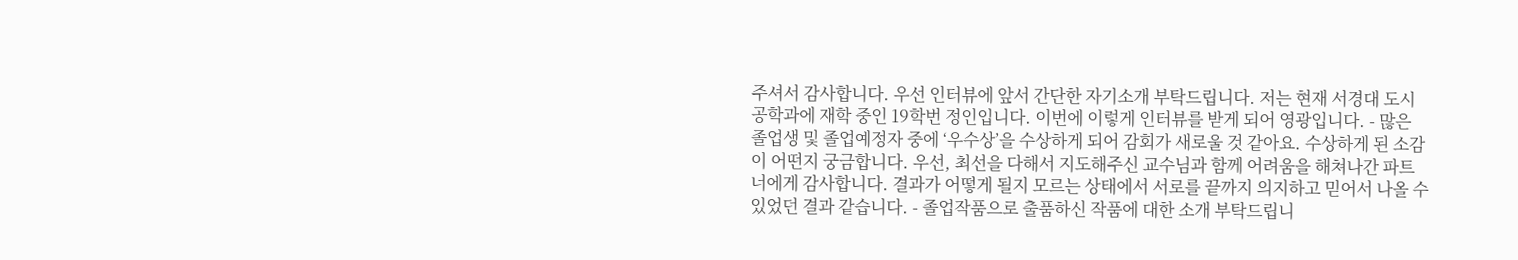주셔서 감사합니다. 우선 인터뷰에 앞서 간단한 자기소개 부탁드립니다. 저는 현재 서경대 도시공학과에 재학 중인 19학번 정인입니다. 이번에 이렇게 인터뷰를 받게 되어 영광입니다. - 많은 졸업생 및 졸업예정자 중에 ‘우수상’을 수상하게 되어 감회가 새로울 것 같아요. 수상하게 된 소감이 어떤지 궁금합니다. 우선, 최선을 다해서 지도해주신 교수님과 함께 어려움을 해쳐나간 파트너에게 감사합니다. 결과가 어떻게 될지 모르는 상태에서 서로를 끝까지 의지하고 믿어서 나올 수 있었던 결과 같습니다. - 졸업작품으로 출품하신 작품에 대한 소개 부탁드립니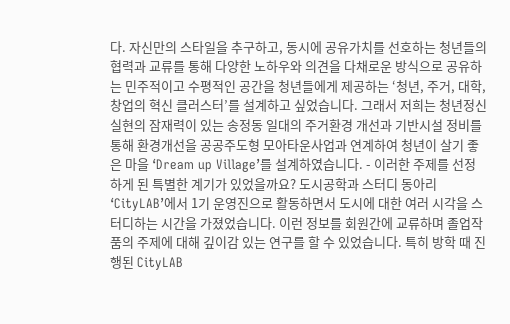다. 자신만의 스타일을 추구하고, 동시에 공유가치를 선호하는 청년들의 협력과 교류를 통해 다양한 노하우와 의견을 다채로운 방식으로 공유하는 민주적이고 수평적인 공간을 청년들에게 제공하는 ‘청년, 주거, 대학, 창업의 혁신 클러스터’를 설계하고 싶었습니다. 그래서 저희는 청년정신 실현의 잠재력이 있는 송정동 일대의 주거환경 개선과 기반시설 정비를 통해 환경개선을 공공주도형 모아타운사업과 연계하여 청년이 살기 좋은 마을 ‘Dream up Village’를 설계하였습니다. - 이러한 주제를 선정하게 된 특별한 계기가 있었을까요? 도시공학과 스터디 동아리 ‘CityLAB’에서 1기 운영진으로 활동하면서 도시에 대한 여러 시각을 스터디하는 시간을 가졌었습니다. 이런 정보를 회원간에 교류하며 졸업작품의 주제에 대해 깊이감 있는 연구를 할 수 있었습니다. 특히 방학 때 진행된 CityLAB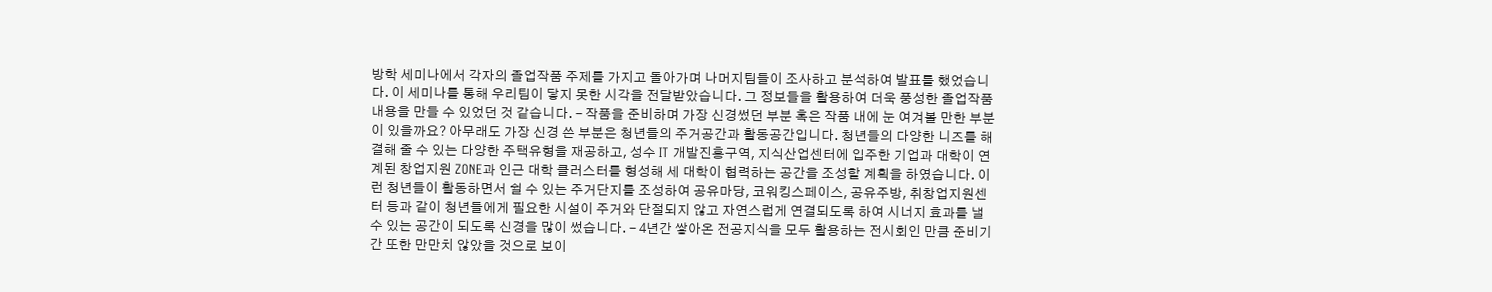방학 세미나에서 각자의 졸업작품 주제를 가지고 돌아가며 나머지팀들이 조사하고 분석하여 발표를 했었습니다. 이 세미나를 통해 우리팀이 닿지 못한 시각을 전달받았습니다. 그 정보들을 활용하여 더욱 풍성한 졸업작품 내용을 만들 수 있었던 것 같습니다. - 작품을 준비하며 가장 신경썼던 부분 혹은 작품 내에 눈 여겨볼 만한 부분이 있을까요? 아무래도 가장 신경 쓴 부분은 청년들의 주거공간과 활동공간입니다. 청년들의 다양한 니즈를 해결해 줄 수 있는 다양한 주택유형을 재공하고, 성수 IT 개발진흥구역, 지식산업센터에 입주한 기업과 대학이 연계된 창업지원 ZONE과 인근 대학 클러스터를 형성해 세 대학이 협력하는 공간을 조성할 계획을 하였습니다. 이런 청년들이 활동하면서 쉴 수 있는 주거단지를 조성하여 공유마당, 코워킹스페이스, 공유주방, 취창업지원센터 등과 같이 청년들에게 필요한 시설이 주거와 단절되지 않고 자연스럽게 연결되도록 하여 시너지 효과를 낼 수 있는 공간이 되도록 신경을 많이 썼습니다. - 4년간 쌓아온 전공지식을 모두 활용하는 전시회인 만큼 준비기간 또한 만만치 않았을 것으로 보이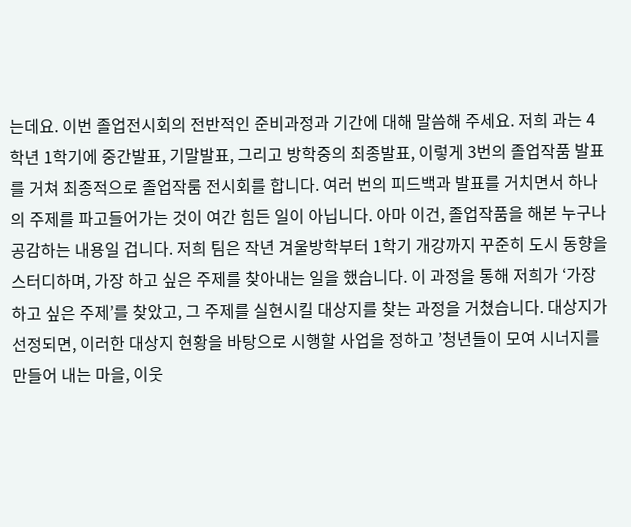는데요. 이번 졸업전시회의 전반적인 준비과정과 기간에 대해 말씀해 주세요. 저희 과는 4학년 1학기에 중간발표, 기말발표, 그리고 방학중의 최종발표, 이렇게 3번의 졸업작품 발표를 거쳐 최종적으로 졸업작룸 전시회를 합니다. 여러 번의 피드백과 발표를 거치면서 하나의 주제를 파고들어가는 것이 여간 힘든 일이 아닙니다. 아마 이건, 졸업작품을 해본 누구나 공감하는 내용일 겁니다. 저희 팀은 작년 겨울방학부터 1학기 개강까지 꾸준히 도시 동향을 스터디하며, 가장 하고 싶은 주제를 찾아내는 일을 했습니다. 이 과정을 통해 저희가 ‘가장 하고 싶은 주제’를 찾았고, 그 주제를 실현시킬 대상지를 찾는 과정을 거쳤습니다. 대상지가 선정되면, 이러한 대상지 현황을 바탕으로 시행할 사업을 정하고 ’청년들이 모여 시너지를 만들어 내는 마을, 이웃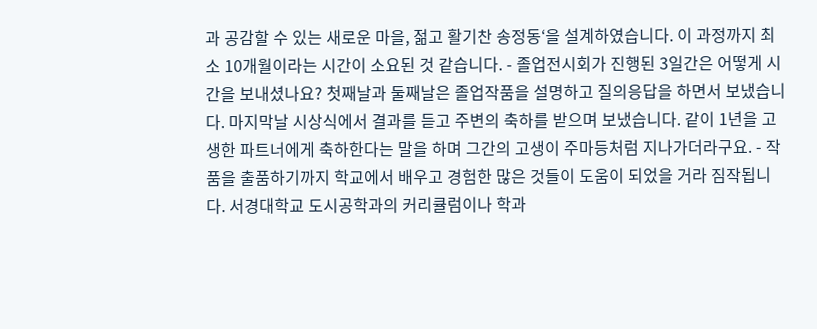과 공감할 수 있는 새로운 마을, 젊고 활기찬 송정동‘을 설계하였습니다. 이 과정까지 최소 10개월이라는 시간이 소요된 것 같습니다. - 졸업전시회가 진행된 3일간은 어떻게 시간을 보내셨나요? 첫째날과 둘째날은 졸업작품을 설명하고 질의응답을 하면서 보냈습니다. 마지막날 시상식에서 결과를 듣고 주변의 축하를 받으며 보냈습니다. 같이 1년을 고생한 파트너에게 축하한다는 말을 하며 그간의 고생이 주마등처럼 지나가더라구요. - 작품을 출품하기까지 학교에서 배우고 경험한 많은 것들이 도움이 되었을 거라 짐작됩니다. 서경대학교 도시공학과의 커리큘럼이나 학과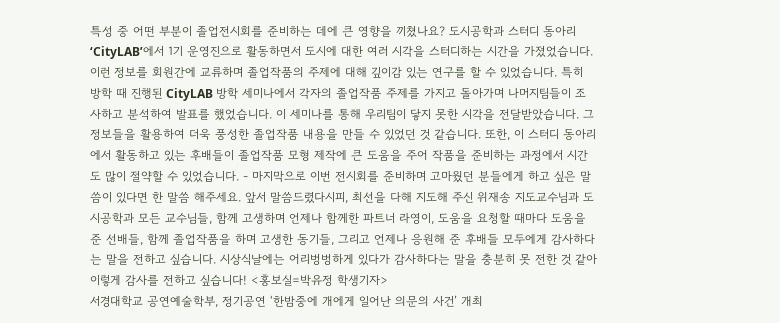특성 중 어떤 부분이 졸업전시회를 준비하는 데에 큰 영향을 끼쳤나요? 도시공학과 스터디 동아리 ‘CityLAB’에서 1기 운영진으로 활동하면서 도시에 대한 여러 시각을 스터디하는 시간을 가졌었습니다. 이런 정보를 회원간에 교류하며 졸업작품의 주제에 대해 깊이감 있는 연구를 할 수 있었습니다. 특히 방학 때 진행된 CityLAB 방학 세미나에서 각자의 졸업작품 주제를 가지고 돌아가며 나머지팀들이 조사하고 분석하여 발표를 했었습니다. 이 세미나를 통해 우리팀이 닿지 못한 시각을 전달받았습니다. 그 정보들을 활용하여 더욱 풍성한 졸업작품 내용을 만들 수 있었던 것 같습니다. 또한, 이 스터디 동아리에서 활동하고 있는 후배들이 졸업작품 모형 제작에 큰 도움을 주어 작품을 준비하는 과정에서 시간도 많이 절약할 수 있었습니다. - 마지막으로 이번 전시회를 준비하며 고마웠던 분들에게 하고 싶은 말씀이 있다면 한 말씀 해주세요. 앞서 말씀드렸다시피, 최선을 다해 지도해 주신 위재송 지도교수님과 도시공학과 모든 교수님들, 함께 고생하며 언제나 함께한 파트너 라영이, 도움을 요청할 때마다 도움을 준 선배들, 함께 졸업작품을 하며 고생한 동기들, 그리고 언제나 응원해 준 후배들 모두에게 감사하다는 말을 전하고 싶습니다. 시상식날에는 어리벙벙하게 있다가 감사하다는 말을 충분히 못 전한 것 같아 이렇게 감사를 전하고 싶습니다! <홍보실=박유정 학생기자>
서경대학교 공연예술학부, 정기공연 ‘한밤중에 개에게 일어난 의문의 사건’ 개최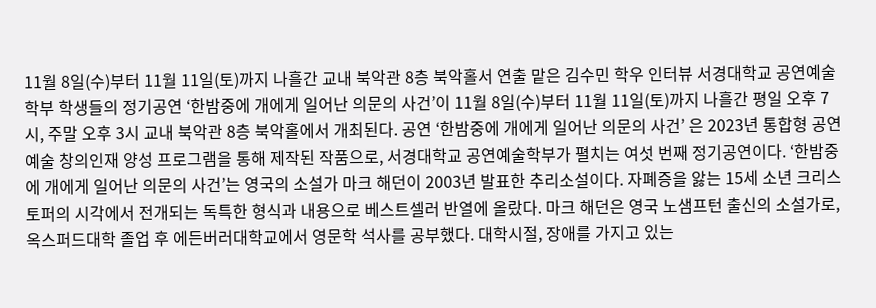11월 8일(수)부터 11월 11일(토)까지 나흘간 교내 북악관 8층 북악홀서 연출 맡은 김수민 학우 인터뷰 서경대학교 공연예술학부 학생들의 정기공연 ‘한밤중에 개에게 일어난 의문의 사건’이 11월 8일(수)부터 11월 11일(토)까지 나흘간 평일 오후 7시, 주말 오후 3시 교내 북악관 8층 북악홀에서 개최된다. 공연 ‘한밤중에 개에게 일어난 의문의 사건’ 은 2023년 통합형 공연예술 창의인재 양성 프로그램을 통해 제작된 작품으로, 서경대학교 공연예술학부가 펼치는 여섯 번째 정기공연이다. ‘한밤중에 개에게 일어난 의문의 사건’는 영국의 소설가 마크 해던이 2003년 발표한 추리소설이다. 자폐증을 앓는 15세 소년 크리스토퍼의 시각에서 전개되는 독특한 형식과 내용으로 베스트셀러 반열에 올랐다. 마크 해던은 영국 노샘프턴 출신의 소설가로, 옥스퍼드대학 졸업 후 에든버러대학교에서 영문학 석사를 공부했다. 대학시절, 장애를 가지고 있는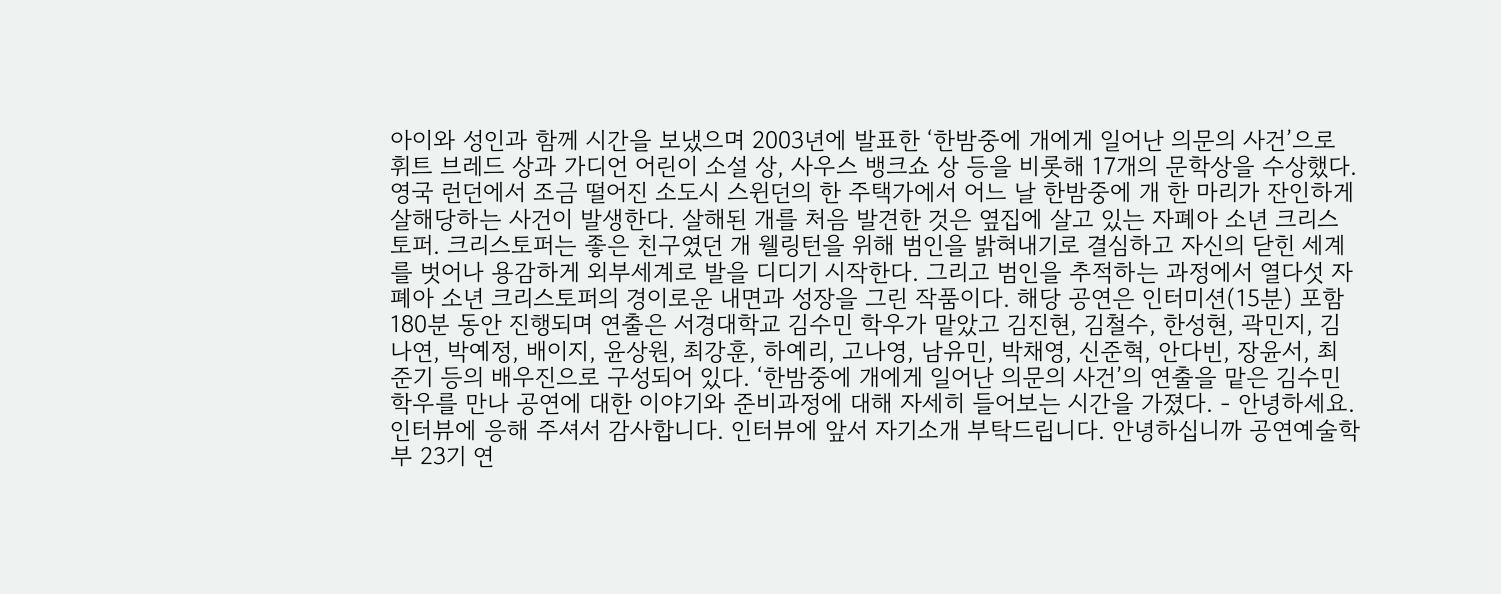아이와 성인과 함께 시간을 보냈으며 2003년에 발표한 ‘한밤중에 개에게 일어난 의문의 사건’으로 휘트 브레드 상과 가디언 어린이 소설 상, 사우스 뱅크쇼 상 등을 비롯해 17개의 문학상을 수상했다. 영국 런던에서 조금 떨어진 소도시 스윈던의 한 주택가에서 어느 날 한밤중에 개 한 마리가 잔인하게 살해당하는 사건이 발생한다. 살해된 개를 처음 발견한 것은 옆집에 살고 있는 자폐아 소년 크리스토퍼. 크리스토퍼는 좋은 친구였던 개 웰링턴을 위해 범인을 밝혀내기로 결심하고 자신의 닫힌 세계를 벗어나 용감하게 외부세계로 발을 디디기 시작한다. 그리고 범인을 추적하는 과정에서 열다섯 자폐아 소년 크리스토퍼의 경이로운 내면과 성장을 그린 작품이다. 해당 공연은 인터미션(15분) 포함 180분 동안 진행되며 연출은 서경대학교 김수민 학우가 맡았고 김진현, 김철수, 한성현, 곽민지, 김나연, 박예정, 배이지, 윤상원, 최강훈, 하예리, 고나영, 남유민, 박채영, 신준혁, 안다빈, 장윤서, 최준기 등의 배우진으로 구성되어 있다. ‘한밤중에 개에게 일어난 의문의 사건’의 연출을 맡은 김수민 학우를 만나 공연에 대한 이야기와 준비과정에 대해 자세히 들어보는 시간을 가졌다. - 안녕하세요. 인터뷰에 응해 주셔서 감사합니다. 인터뷰에 앞서 자기소개 부탁드립니다. 안녕하십니까 공연예술학부 23기 연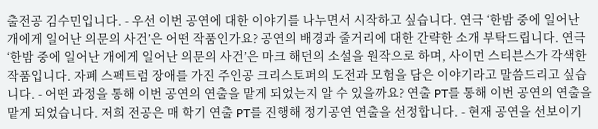출전공 김수민입니다. - 우선 이번 공연에 대한 이야기를 나누면서 시작하고 싶습니다. 연극 ‘한밤 중에 일어난 개에게 일어난 의문의 사건’은 어떤 작품인가요? 공연의 배경과 줄거리에 대한 간략한 소개 부탁드립니다. 연극 ‘한밤 중에 일어난 개에게 일어난 의문의 사건’은 마크 해던의 소설을 원작으로 하며, 사이먼 스티븐스가 각색한 작품입니다. 자폐 스펙트럼 장애를 가진 주인공 크리스토퍼의 도전과 모험을 담은 이야기라고 말씀드리고 싶습니다. - 어떤 과정을 통해 이번 공연의 연출을 맡게 되었는지 알 수 있을까요? 연출 PT를 통해 이번 공연의 연출을 맡게 되었습니다. 저희 전공은 매 학기 연출 PT를 진행해 정기공연 연출을 선정합니다. - 현재 공연을 선보이기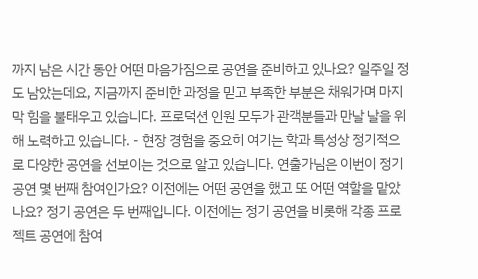까지 남은 시간 동안 어떤 마음가짐으로 공연을 준비하고 있나요? 일주일 정도 남았는데요, 지금까지 준비한 과정을 믿고 부족한 부분은 채워가며 마지막 힘을 불태우고 있습니다. 프로덕션 인원 모두가 관객분들과 만날 날을 위해 노력하고 있습니다. - 현장 경험을 중요히 여기는 학과 특성상 정기적으로 다양한 공연을 선보이는 것으로 알고 있습니다. 연출가님은 이번이 정기 공연 몇 번째 참여인가요? 이전에는 어떤 공연을 했고 또 어떤 역할을 맡았나요? 정기 공연은 두 번째입니다. 이전에는 정기 공연을 비롯해 각종 프로젝트 공연에 참여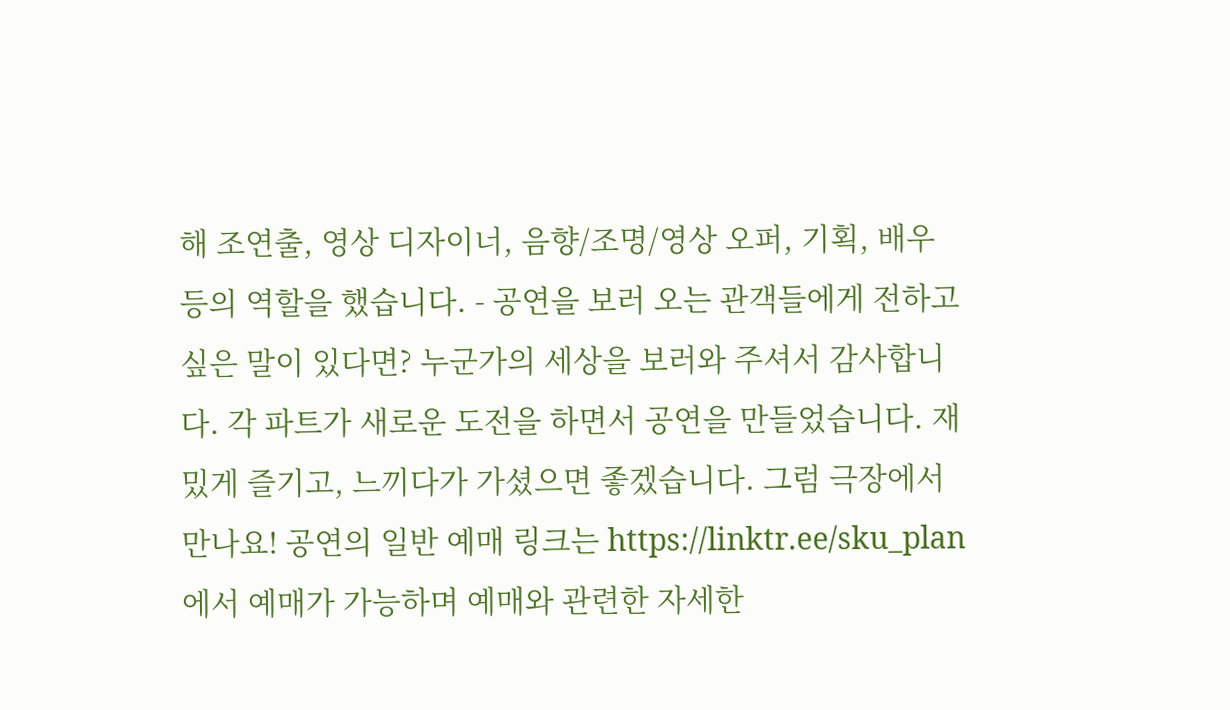해 조연출, 영상 디자이너, 음향/조명/영상 오퍼, 기획, 배우 등의 역할을 했습니다. - 공연을 보러 오는 관객들에게 전하고 싶은 말이 있다면? 누군가의 세상을 보러와 주셔서 감사합니다. 각 파트가 새로운 도전을 하면서 공연을 만들었습니다. 재밌게 즐기고, 느끼다가 가셨으면 좋겠습니다. 그럼 극장에서 만나요! 공연의 일반 예매 링크는 https://linktr.ee/sku_plan에서 예매가 가능하며 예매와 관련한 자세한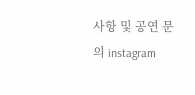사항 및 공연 문의 instagram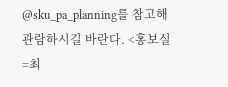@sku_pa_planning를 참고해 관람하시길 바란다. <홍보실=최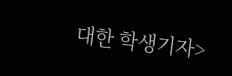대한 학생기자>